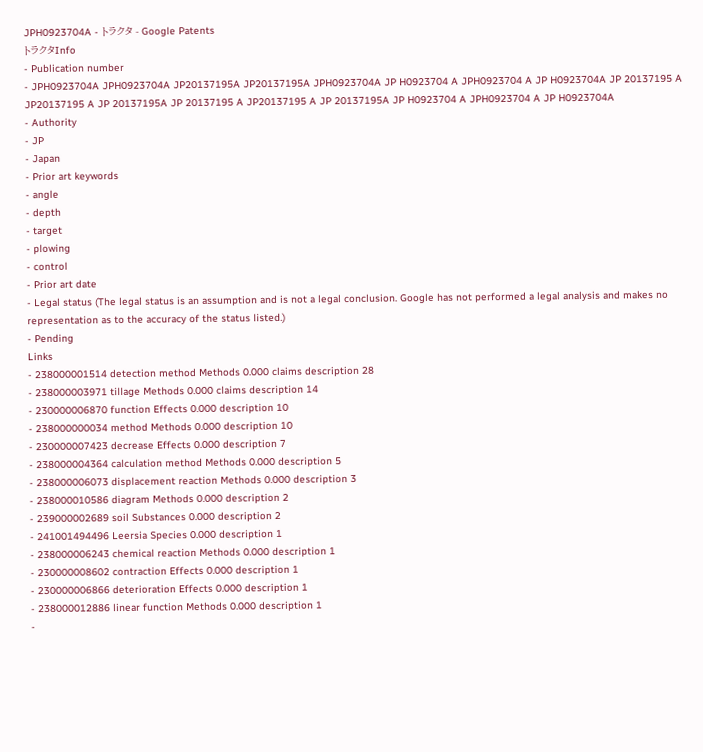JPH0923704A - トラクタ - Google Patents
トラクタInfo
- Publication number
- JPH0923704A JPH0923704A JP20137195A JP20137195A JPH0923704A JP H0923704 A JPH0923704 A JP H0923704A JP 20137195 A JP20137195 A JP 20137195A JP 20137195 A JP20137195 A JP 20137195A JP H0923704 A JPH0923704 A JP H0923704A
- Authority
- JP
- Japan
- Prior art keywords
- angle
- depth
- target
- plowing
- control
- Prior art date
- Legal status (The legal status is an assumption and is not a legal conclusion. Google has not performed a legal analysis and makes no representation as to the accuracy of the status listed.)
- Pending
Links
- 238000001514 detection method Methods 0.000 claims description 28
- 238000003971 tillage Methods 0.000 claims description 14
- 230000006870 function Effects 0.000 description 10
- 238000000034 method Methods 0.000 description 10
- 230000007423 decrease Effects 0.000 description 7
- 238000004364 calculation method Methods 0.000 description 5
- 238000006073 displacement reaction Methods 0.000 description 3
- 238000010586 diagram Methods 0.000 description 2
- 239000002689 soil Substances 0.000 description 2
- 241001494496 Leersia Species 0.000 description 1
- 238000006243 chemical reaction Methods 0.000 description 1
- 230000008602 contraction Effects 0.000 description 1
- 230000006866 deterioration Effects 0.000 description 1
- 238000012886 linear function Methods 0.000 description 1
-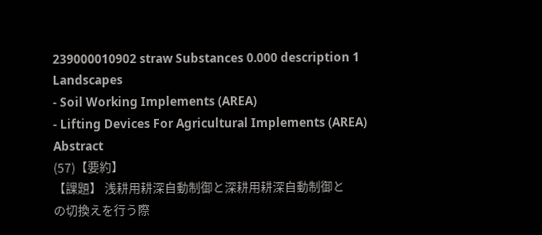239000010902 straw Substances 0.000 description 1
Landscapes
- Soil Working Implements (AREA)
- Lifting Devices For Agricultural Implements (AREA)
Abstract
(57)【要約】
【課題】 浅耕用耕深自動制御と深耕用耕深自動制御と
の切換えを行う際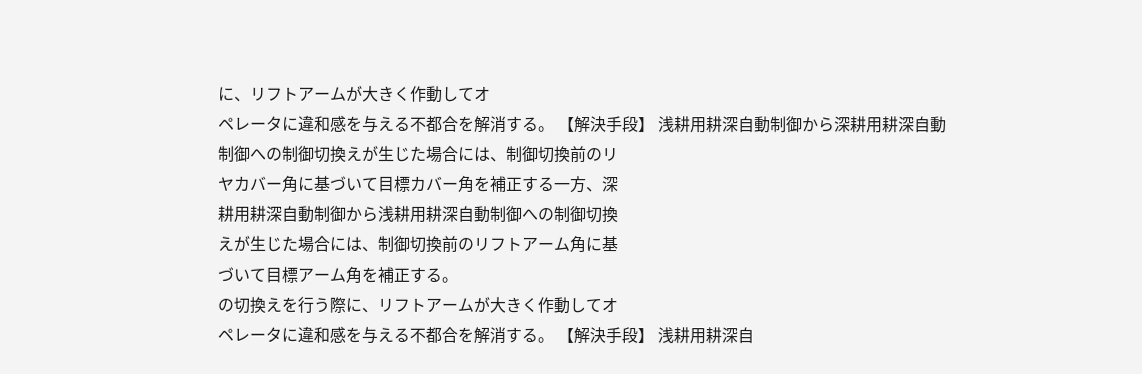に、リフトアームが大きく作動してオ
ペレータに違和感を与える不都合を解消する。 【解決手段】 浅耕用耕深自動制御から深耕用耕深自動
制御への制御切換えが生じた場合には、制御切換前のリ
ヤカバー角に基づいて目標カバー角を補正する一方、深
耕用耕深自動制御から浅耕用耕深自動制御への制御切換
えが生じた場合には、制御切換前のリフトアーム角に基
づいて目標アーム角を補正する。
の切換えを行う際に、リフトアームが大きく作動してオ
ペレータに違和感を与える不都合を解消する。 【解決手段】 浅耕用耕深自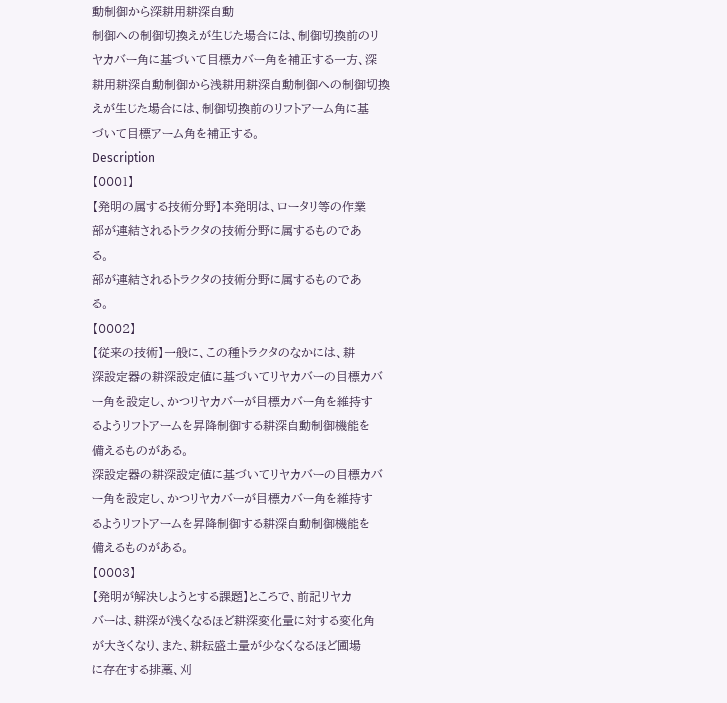動制御から深耕用耕深自動
制御への制御切換えが生じた場合には、制御切換前のリ
ヤカバー角に基づいて目標カバー角を補正する一方、深
耕用耕深自動制御から浅耕用耕深自動制御への制御切換
えが生じた場合には、制御切換前のリフトアーム角に基
づいて目標アーム角を補正する。
Description
【0001】
【発明の属する技術分野】本発明は、ロータリ等の作業
部が連結されるトラクタの技術分野に属するものであ
る。
部が連結されるトラクタの技術分野に属するものであ
る。
【0002】
【従来の技術】一般に、この種トラクタのなかには、耕
深設定器の耕深設定値に基づいてリヤカバーの目標カバ
ー角を設定し、かつリヤカバーが目標カバー角を維持す
るようリフトアームを昇降制御する耕深自動制御機能を
備えるものがある。
深設定器の耕深設定値に基づいてリヤカバーの目標カバ
ー角を設定し、かつリヤカバーが目標カバー角を維持す
るようリフトアームを昇降制御する耕深自動制御機能を
備えるものがある。
【0003】
【発明が解決しようとする課題】ところで、前記リヤカ
バーは、耕深が浅くなるほど耕深変化量に対する変化角
が大きくなり、また、耕耘盛土量が少なくなるほど圃場
に存在する排藁、刈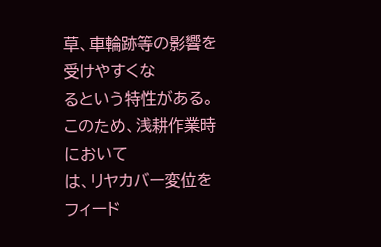草、車輪跡等の影響を受けやすくな
るという特性がある。このため、浅耕作業時において
は、リヤカバー変位をフィード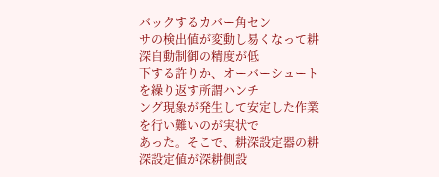バックするカバー角セン
サの検出値が変動し易くなって耕深自動制御の精度が低
下する許りか、オーバーシュートを繰り返す所謂ハンチ
ング現象が発生して安定した作業を行い難いのが実状で
あった。そこで、耕深設定器の耕深設定値が深耕側設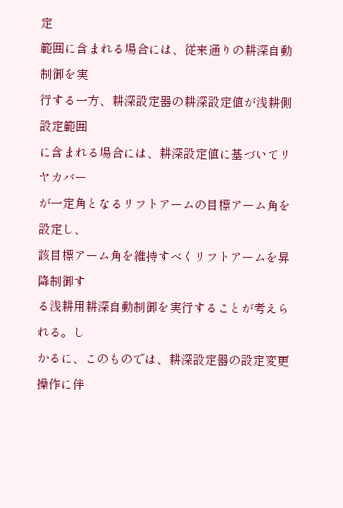定
範囲に含まれる場合には、従来通りの耕深自動制御を実
行する一方、耕深設定器の耕深設定値が浅耕側設定範囲
に含まれる場合には、耕深設定値に基づいてリヤカバー
が一定角となるリフトアームの目標アーム角を設定し、
該目標アーム角を維持すべくリフトアームを昇降制御す
る浅耕用耕深自動制御を実行することが考えられる。し
かるに、このものでは、耕深設定器の設定変更操作に伴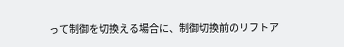って制御を切換える場合に、制御切換前のリフトア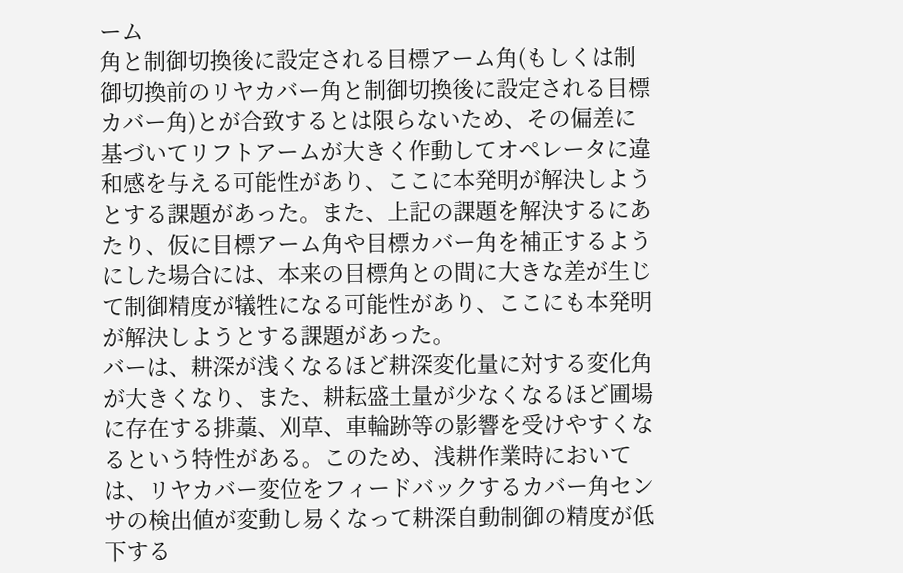ーム
角と制御切換後に設定される目標アーム角(もしくは制
御切換前のリヤカバー角と制御切換後に設定される目標
カバー角)とが合致するとは限らないため、その偏差に
基づいてリフトアームが大きく作動してオペレータに違
和感を与える可能性があり、ここに本発明が解決しよう
とする課題があった。また、上記の課題を解決するにあ
たり、仮に目標アーム角や目標カバー角を補正するよう
にした場合には、本来の目標角との間に大きな差が生じ
て制御精度が犠牲になる可能性があり、ここにも本発明
が解決しようとする課題があった。
バーは、耕深が浅くなるほど耕深変化量に対する変化角
が大きくなり、また、耕耘盛土量が少なくなるほど圃場
に存在する排藁、刈草、車輪跡等の影響を受けやすくな
るという特性がある。このため、浅耕作業時において
は、リヤカバー変位をフィードバックするカバー角セン
サの検出値が変動し易くなって耕深自動制御の精度が低
下する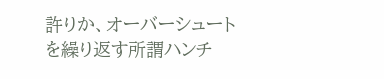許りか、オーバーシュートを繰り返す所謂ハンチ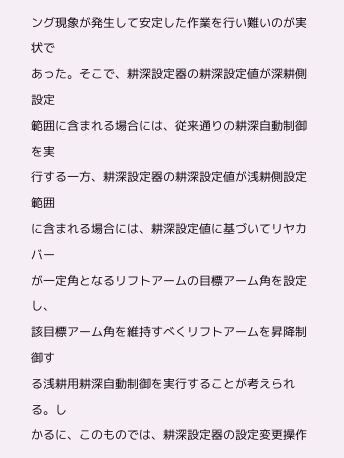ング現象が発生して安定した作業を行い難いのが実状で
あった。そこで、耕深設定器の耕深設定値が深耕側設定
範囲に含まれる場合には、従来通りの耕深自動制御を実
行する一方、耕深設定器の耕深設定値が浅耕側設定範囲
に含まれる場合には、耕深設定値に基づいてリヤカバー
が一定角となるリフトアームの目標アーム角を設定し、
該目標アーム角を維持すべくリフトアームを昇降制御す
る浅耕用耕深自動制御を実行することが考えられる。し
かるに、このものでは、耕深設定器の設定変更操作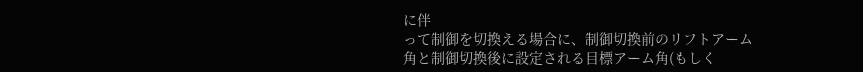に伴
って制御を切換える場合に、制御切換前のリフトアーム
角と制御切換後に設定される目標アーム角(もしく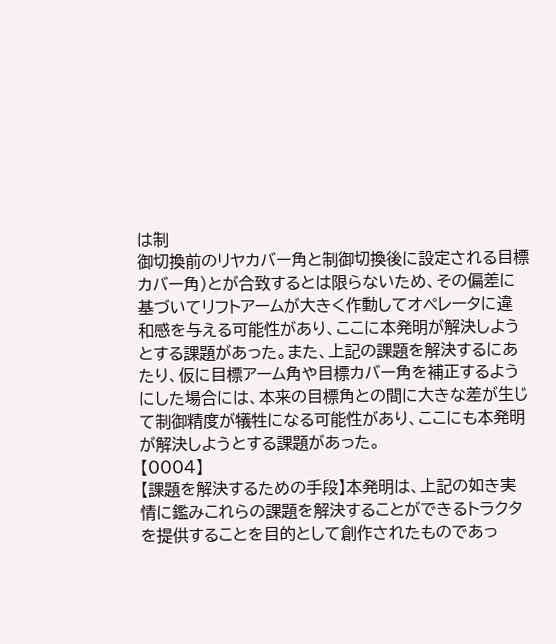は制
御切換前のリヤカバー角と制御切換後に設定される目標
カバー角)とが合致するとは限らないため、その偏差に
基づいてリフトアームが大きく作動してオペレータに違
和感を与える可能性があり、ここに本発明が解決しよう
とする課題があった。また、上記の課題を解決するにあ
たり、仮に目標アーム角や目標カバー角を補正するよう
にした場合には、本来の目標角との間に大きな差が生じ
て制御精度が犠牲になる可能性があり、ここにも本発明
が解決しようとする課題があった。
【0004】
【課題を解決するための手段】本発明は、上記の如き実
情に鑑みこれらの課題を解決することができるトラクタ
を提供することを目的として創作されたものであっ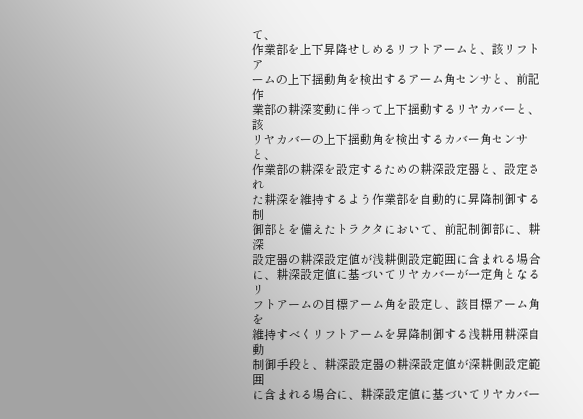て、
作業部を上下昇降せしめるリフトアームと、該リフトア
ームの上下揺動角を検出するアーム角センサと、前記作
業部の耕深変動に伴って上下揺動するリヤカバーと、該
リヤカバーの上下揺動角を検出するカバー角センサと、
作業部の耕深を設定するための耕深設定器と、設定され
た耕深を維持するよう作業部を自動的に昇降制御する制
御部とを備えたトラクタにおいて、前記制御部に、耕深
設定器の耕深設定値が浅耕側設定範囲に含まれる場合
に、耕深設定値に基づいてリヤカバーが一定角となるリ
フトアームの目標アーム角を設定し、該目標アーム角を
維持すべくリフトアームを昇降制御する浅耕用耕深自動
制御手段と、耕深設定器の耕深設定値が深耕側設定範囲
に含まれる場合に、耕深設定値に基づいてリヤカバー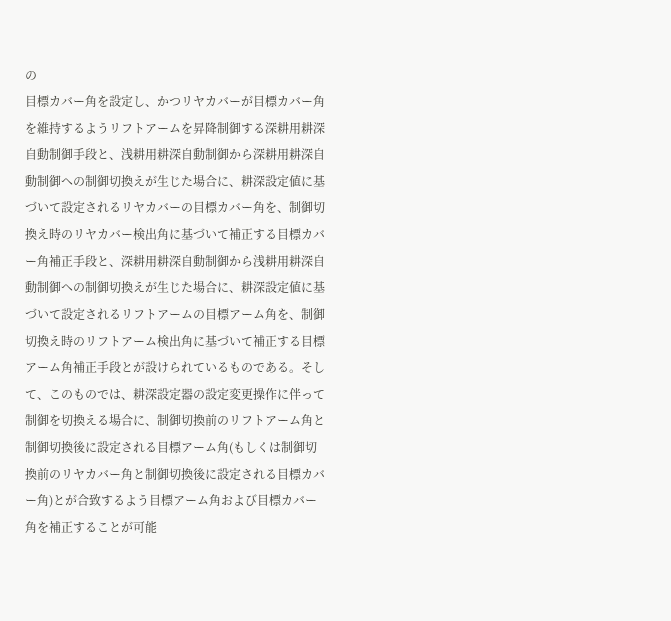の
目標カバー角を設定し、かつリヤカバーが目標カバー角
を維持するようリフトアームを昇降制御する深耕用耕深
自動制御手段と、浅耕用耕深自動制御から深耕用耕深自
動制御への制御切換えが生じた場合に、耕深設定値に基
づいて設定されるリヤカバーの目標カバー角を、制御切
換え時のリヤカバー検出角に基づいて補正する目標カバ
ー角補正手段と、深耕用耕深自動制御から浅耕用耕深自
動制御への制御切換えが生じた場合に、耕深設定値に基
づいて設定されるリフトアームの目標アーム角を、制御
切換え時のリフトアーム検出角に基づいて補正する目標
アーム角補正手段とが設けられているものである。そし
て、このものでは、耕深設定器の設定変更操作に伴って
制御を切換える場合に、制御切換前のリフトアーム角と
制御切換後に設定される目標アーム角(もしくは制御切
換前のリヤカバー角と制御切換後に設定される目標カバ
ー角)とが合致するよう目標アーム角および目標カバー
角を補正することが可能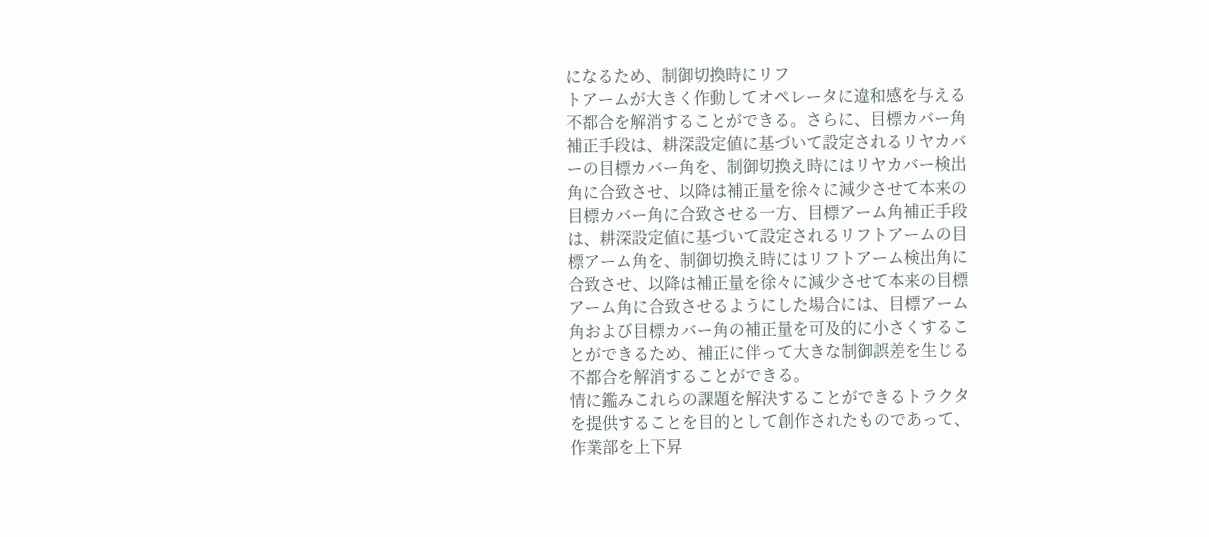になるため、制御切換時にリフ
トアームが大きく作動してオペレータに違和感を与える
不都合を解消することができる。さらに、目標カバー角
補正手段は、耕深設定値に基づいて設定されるリヤカバ
ーの目標カバー角を、制御切換え時にはリヤカバー検出
角に合致させ、以降は補正量を徐々に減少させて本来の
目標カバー角に合致させる一方、目標アーム角補正手段
は、耕深設定値に基づいて設定されるリフトアームの目
標アーム角を、制御切換え時にはリフトアーム検出角に
合致させ、以降は補正量を徐々に減少させて本来の目標
アーム角に合致させるようにした場合には、目標アーム
角および目標カバー角の補正量を可及的に小さくするこ
とができるため、補正に伴って大きな制御誤差を生じる
不都合を解消することができる。
情に鑑みこれらの課題を解決することができるトラクタ
を提供することを目的として創作されたものであって、
作業部を上下昇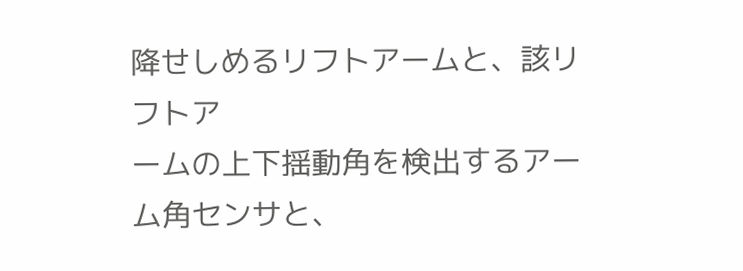降せしめるリフトアームと、該リフトア
ームの上下揺動角を検出するアーム角センサと、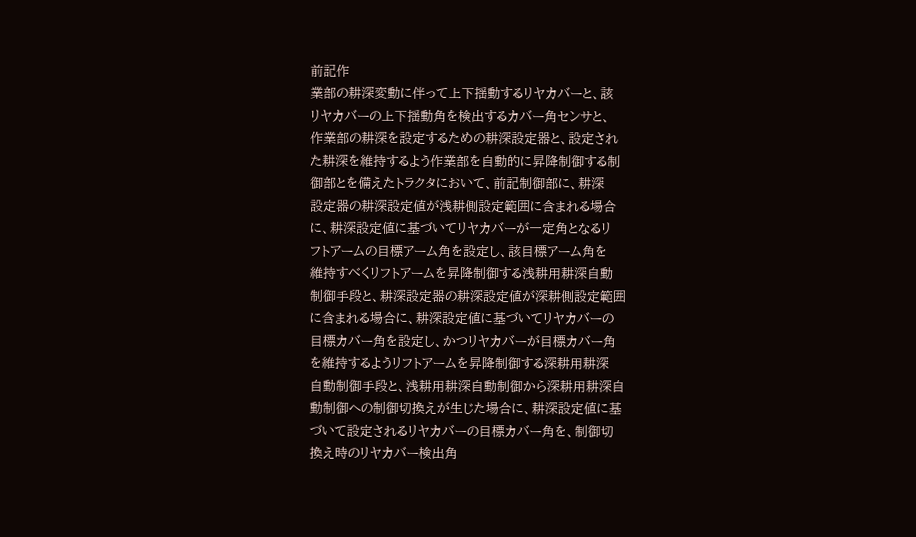前記作
業部の耕深変動に伴って上下揺動するリヤカバーと、該
リヤカバーの上下揺動角を検出するカバー角センサと、
作業部の耕深を設定するための耕深設定器と、設定され
た耕深を維持するよう作業部を自動的に昇降制御する制
御部とを備えたトラクタにおいて、前記制御部に、耕深
設定器の耕深設定値が浅耕側設定範囲に含まれる場合
に、耕深設定値に基づいてリヤカバーが一定角となるリ
フトアームの目標アーム角を設定し、該目標アーム角を
維持すべくリフトアームを昇降制御する浅耕用耕深自動
制御手段と、耕深設定器の耕深設定値が深耕側設定範囲
に含まれる場合に、耕深設定値に基づいてリヤカバーの
目標カバー角を設定し、かつリヤカバーが目標カバー角
を維持するようリフトアームを昇降制御する深耕用耕深
自動制御手段と、浅耕用耕深自動制御から深耕用耕深自
動制御への制御切換えが生じた場合に、耕深設定値に基
づいて設定されるリヤカバーの目標カバー角を、制御切
換え時のリヤカバー検出角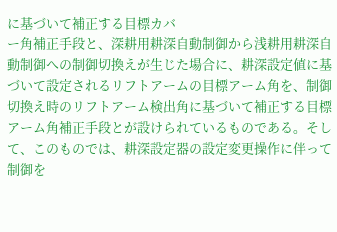に基づいて補正する目標カバ
ー角補正手段と、深耕用耕深自動制御から浅耕用耕深自
動制御への制御切換えが生じた場合に、耕深設定値に基
づいて設定されるリフトアームの目標アーム角を、制御
切換え時のリフトアーム検出角に基づいて補正する目標
アーム角補正手段とが設けられているものである。そし
て、このものでは、耕深設定器の設定変更操作に伴って
制御を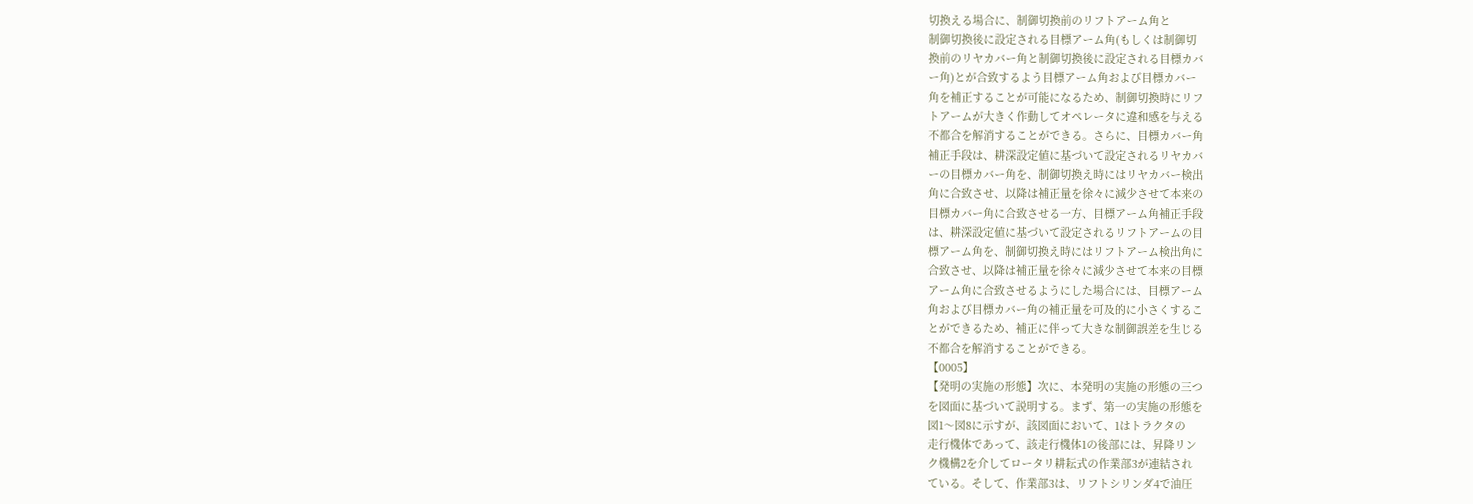切換える場合に、制御切換前のリフトアーム角と
制御切換後に設定される目標アーム角(もしくは制御切
換前のリヤカバー角と制御切換後に設定される目標カバ
ー角)とが合致するよう目標アーム角および目標カバー
角を補正することが可能になるため、制御切換時にリフ
トアームが大きく作動してオペレータに違和感を与える
不都合を解消することができる。さらに、目標カバー角
補正手段は、耕深設定値に基づいて設定されるリヤカバ
ーの目標カバー角を、制御切換え時にはリヤカバー検出
角に合致させ、以降は補正量を徐々に減少させて本来の
目標カバー角に合致させる一方、目標アーム角補正手段
は、耕深設定値に基づいて設定されるリフトアームの目
標アーム角を、制御切換え時にはリフトアーム検出角に
合致させ、以降は補正量を徐々に減少させて本来の目標
アーム角に合致させるようにした場合には、目標アーム
角および目標カバー角の補正量を可及的に小さくするこ
とができるため、補正に伴って大きな制御誤差を生じる
不都合を解消することができる。
【0005】
【発明の実施の形態】次に、本発明の実施の形態の三つ
を図面に基づいて説明する。まず、第一の実施の形態を
図1〜図8に示すが、該図面において、1はトラクタの
走行機体であって、該走行機体1の後部には、昇降リン
ク機構2を介してロータリ耕耘式の作業部3が連結され
ている。そして、作業部3は、リフトシリンダ4で油圧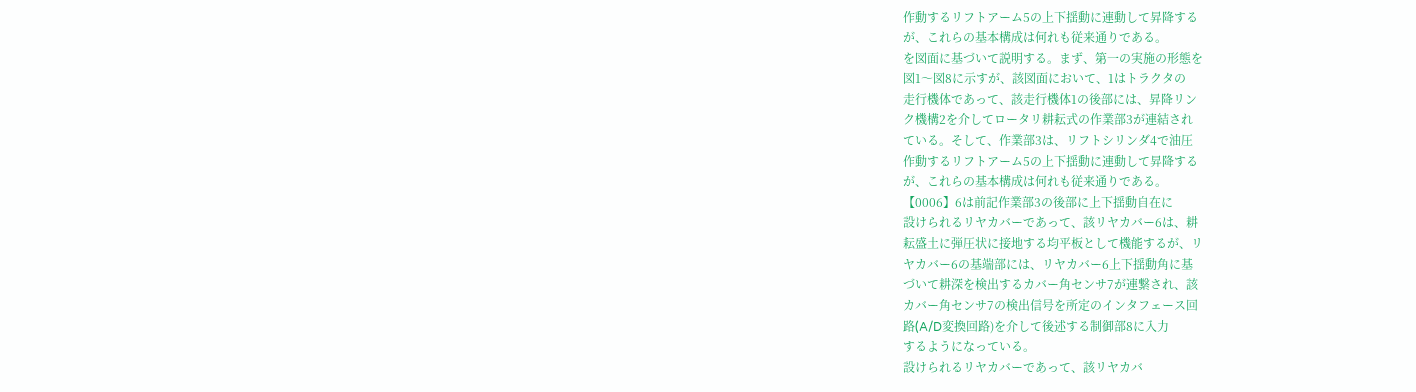作動するリフトアーム5の上下揺動に連動して昇降する
が、これらの基本構成は何れも従来通りである。
を図面に基づいて説明する。まず、第一の実施の形態を
図1〜図8に示すが、該図面において、1はトラクタの
走行機体であって、該走行機体1の後部には、昇降リン
ク機構2を介してロータリ耕耘式の作業部3が連結され
ている。そして、作業部3は、リフトシリンダ4で油圧
作動するリフトアーム5の上下揺動に連動して昇降する
が、これらの基本構成は何れも従来通りである。
【0006】6は前記作業部3の後部に上下揺動自在に
設けられるリヤカバーであって、該リヤカバー6は、耕
耘盛土に弾圧状に接地する均平板として機能するが、リ
ヤカバー6の基端部には、リヤカバー6上下揺動角に基
づいて耕深を検出するカバー角センサ7が連繋され、該
カバー角センサ7の検出信号を所定のインタフェース回
路(A/D変換回路)を介して後述する制御部8に入力
するようになっている。
設けられるリヤカバーであって、該リヤカバ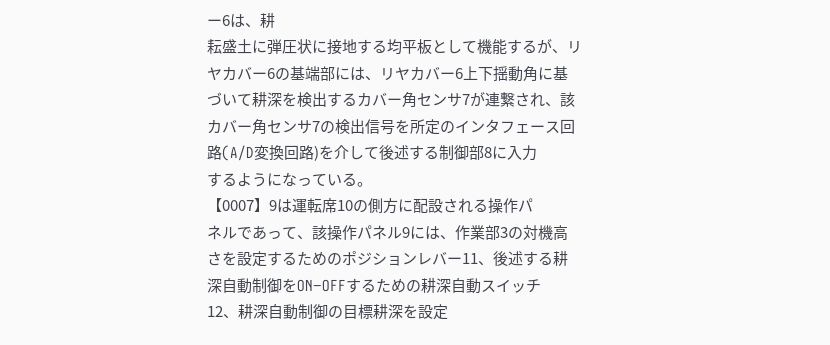ー6は、耕
耘盛土に弾圧状に接地する均平板として機能するが、リ
ヤカバー6の基端部には、リヤカバー6上下揺動角に基
づいて耕深を検出するカバー角センサ7が連繋され、該
カバー角センサ7の検出信号を所定のインタフェース回
路(A/D変換回路)を介して後述する制御部8に入力
するようになっている。
【0007】9は運転席10の側方に配設される操作パ
ネルであって、該操作パネル9には、作業部3の対機高
さを設定するためのポジションレバー11、後述する耕
深自動制御をON−OFFするための耕深自動スイッチ
12、耕深自動制御の目標耕深を設定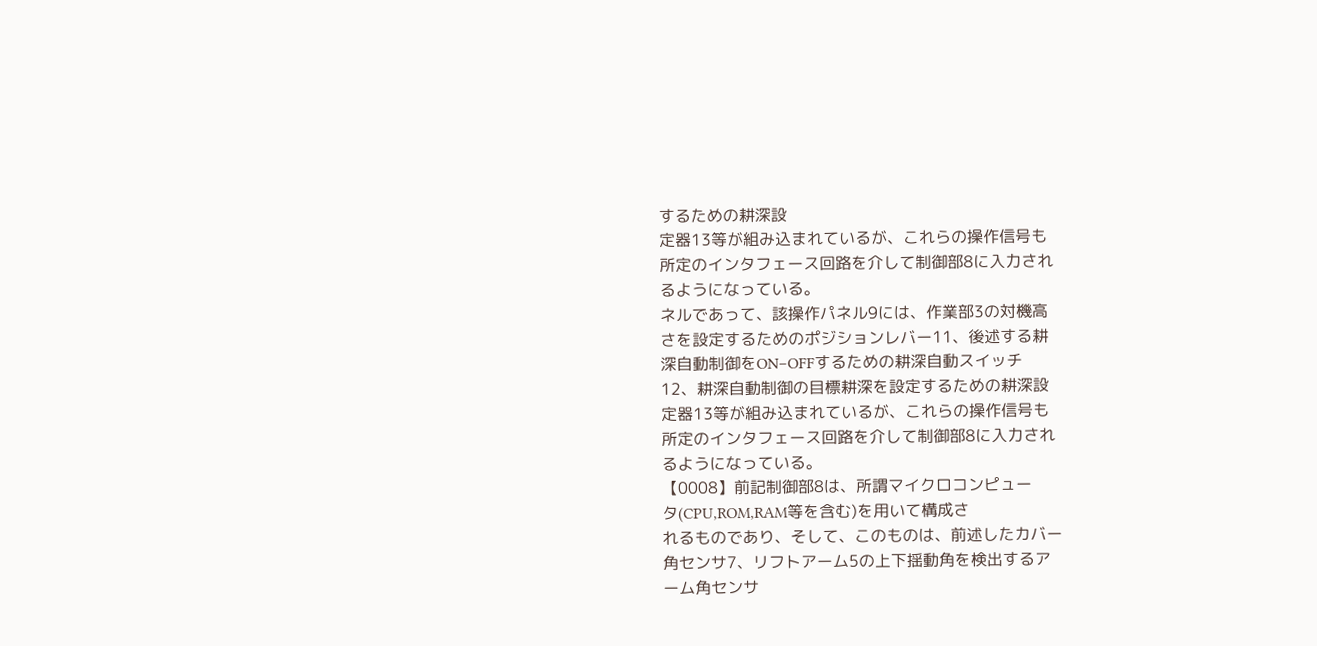するための耕深設
定器13等が組み込まれているが、これらの操作信号も
所定のインタフェース回路を介して制御部8に入力され
るようになっている。
ネルであって、該操作パネル9には、作業部3の対機高
さを設定するためのポジションレバー11、後述する耕
深自動制御をON−OFFするための耕深自動スイッチ
12、耕深自動制御の目標耕深を設定するための耕深設
定器13等が組み込まれているが、これらの操作信号も
所定のインタフェース回路を介して制御部8に入力され
るようになっている。
【0008】前記制御部8は、所謂マイクロコンピュー
タ(CPU,ROM,RAM等を含む)を用いて構成さ
れるものであり、そして、このものは、前述したカバー
角センサ7、リフトアーム5の上下揺動角を検出するア
ーム角センサ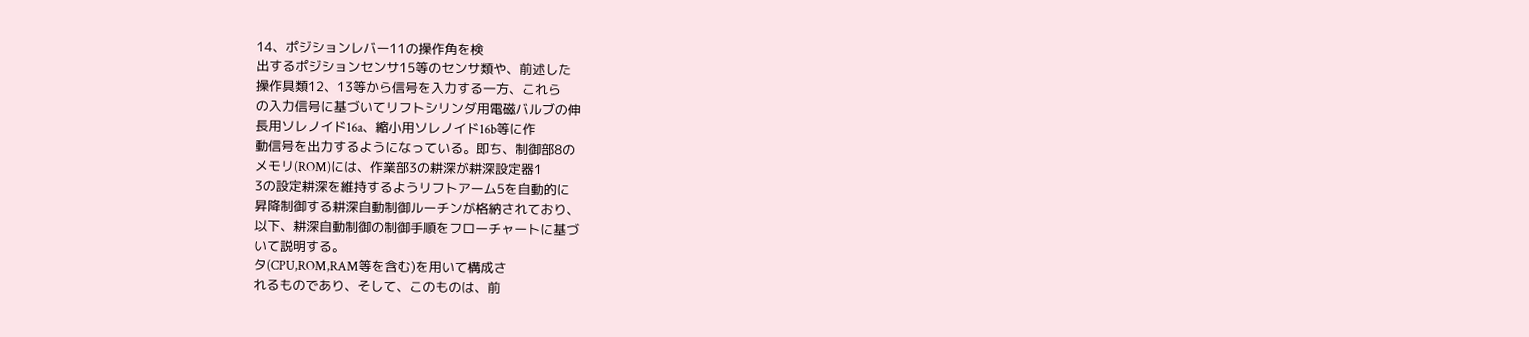14、ポジションレバー11の操作角を検
出するポジションセンサ15等のセンサ類や、前述した
操作具類12、13等から信号を入力する一方、これら
の入力信号に基づいてリフトシリンダ用電磁バルブの伸
長用ソレノイド16a、縮小用ソレノイド16b等に作
動信号を出力するようになっている。即ち、制御部8の
メモリ(ROM)には、作業部3の耕深が耕深設定器1
3の設定耕深を維持するようリフトアーム5を自動的に
昇降制御する耕深自動制御ルーチンが格納されており、
以下、耕深自動制御の制御手順をフローチャートに基づ
いて説明する。
タ(CPU,ROM,RAM等を含む)を用いて構成さ
れるものであり、そして、このものは、前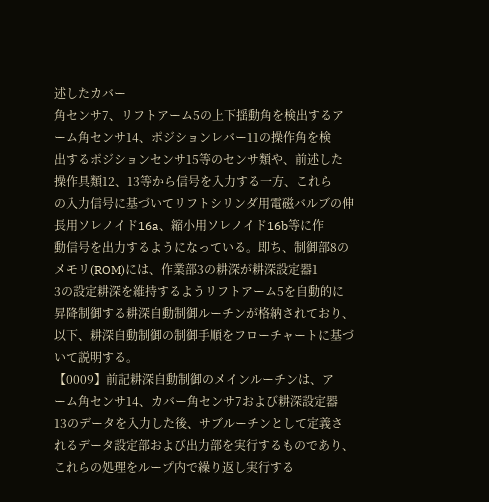述したカバー
角センサ7、リフトアーム5の上下揺動角を検出するア
ーム角センサ14、ポジションレバー11の操作角を検
出するポジションセンサ15等のセンサ類や、前述した
操作具類12、13等から信号を入力する一方、これら
の入力信号に基づいてリフトシリンダ用電磁バルブの伸
長用ソレノイド16a、縮小用ソレノイド16b等に作
動信号を出力するようになっている。即ち、制御部8の
メモリ(ROM)には、作業部3の耕深が耕深設定器1
3の設定耕深を維持するようリフトアーム5を自動的に
昇降制御する耕深自動制御ルーチンが格納されており、
以下、耕深自動制御の制御手順をフローチャートに基づ
いて説明する。
【0009】前記耕深自動制御のメインルーチンは、ア
ーム角センサ14、カバー角センサ7および耕深設定器
13のデータを入力した後、サブルーチンとして定義さ
れるデータ設定部および出力部を実行するものであり、
これらの処理をループ内で繰り返し実行する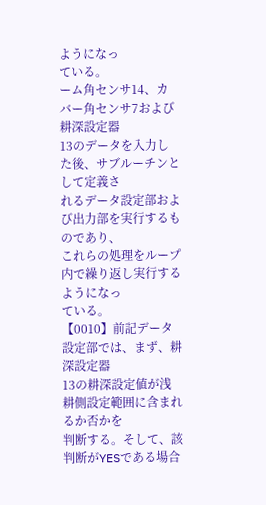ようになっ
ている。
ーム角センサ14、カバー角センサ7および耕深設定器
13のデータを入力した後、サブルーチンとして定義さ
れるデータ設定部および出力部を実行するものであり、
これらの処理をループ内で繰り返し実行するようになっ
ている。
【0010】前記データ設定部では、まず、耕深設定器
13の耕深設定値が浅耕側設定範囲に含まれるか否かを
判断する。そして、該判断がYESである場合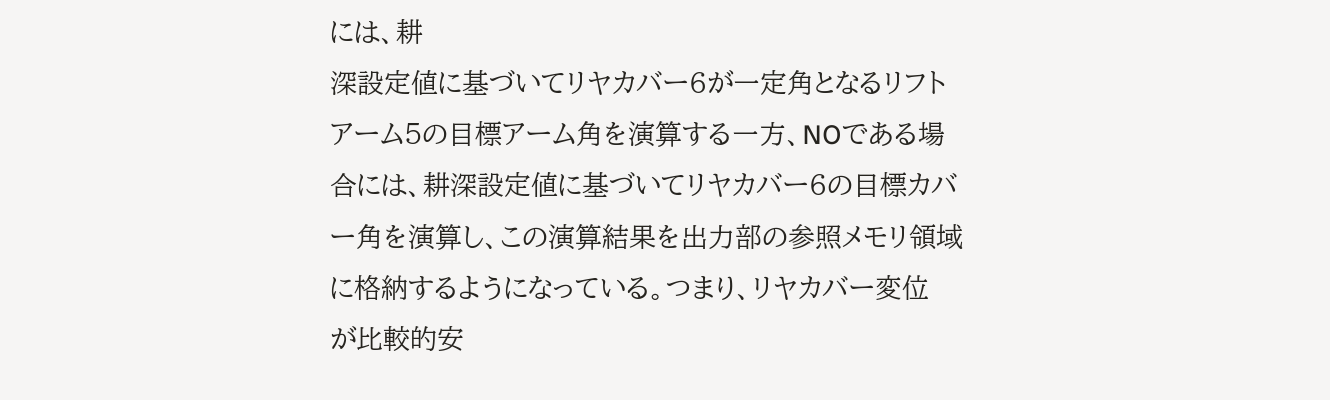には、耕
深設定値に基づいてリヤカバー6が一定角となるリフト
アーム5の目標アーム角を演算する一方、NOである場
合には、耕深設定値に基づいてリヤカバー6の目標カバ
ー角を演算し、この演算結果を出力部の参照メモリ領域
に格納するようになっている。つまり、リヤカバー変位
が比較的安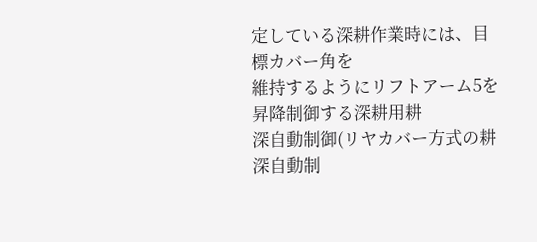定している深耕作業時には、目標カバー角を
維持するようにリフトアーム5を昇降制御する深耕用耕
深自動制御(リヤカバー方式の耕深自動制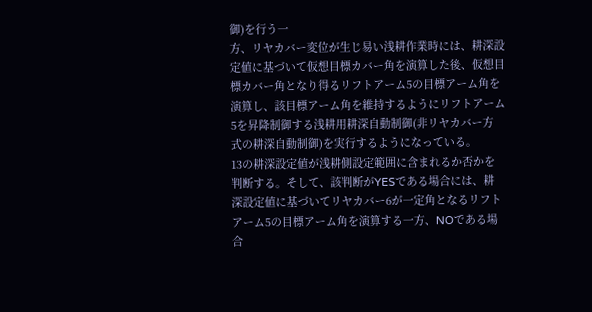御)を行う一
方、リヤカバー変位が生じ易い浅耕作業時には、耕深設
定値に基づいて仮想目標カバー角を演算した後、仮想目
標カバー角となり得るリフトアーム5の目標アーム角を
演算し、該目標アーム角を維持するようにリフトアーム
5を昇降制御する浅耕用耕深自動制御(非リヤカバー方
式の耕深自動制御)を実行するようになっている。
13の耕深設定値が浅耕側設定範囲に含まれるか否かを
判断する。そして、該判断がYESである場合には、耕
深設定値に基づいてリヤカバー6が一定角となるリフト
アーム5の目標アーム角を演算する一方、NOである場
合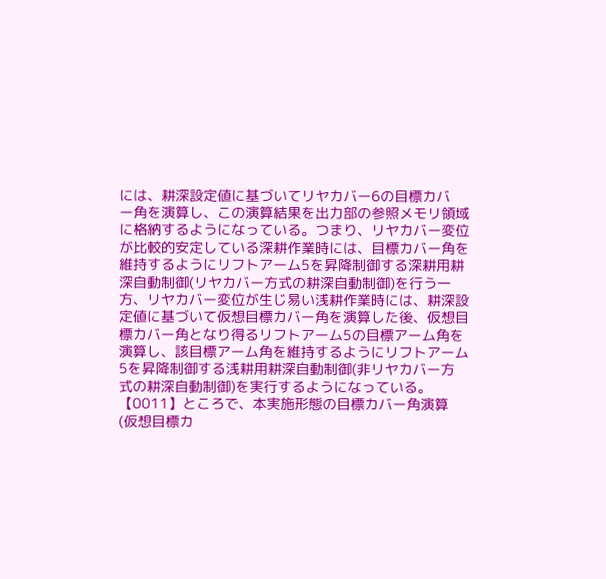には、耕深設定値に基づいてリヤカバー6の目標カバ
ー角を演算し、この演算結果を出力部の参照メモリ領域
に格納するようになっている。つまり、リヤカバー変位
が比較的安定している深耕作業時には、目標カバー角を
維持するようにリフトアーム5を昇降制御する深耕用耕
深自動制御(リヤカバー方式の耕深自動制御)を行う一
方、リヤカバー変位が生じ易い浅耕作業時には、耕深設
定値に基づいて仮想目標カバー角を演算した後、仮想目
標カバー角となり得るリフトアーム5の目標アーム角を
演算し、該目標アーム角を維持するようにリフトアーム
5を昇降制御する浅耕用耕深自動制御(非リヤカバー方
式の耕深自動制御)を実行するようになっている。
【0011】ところで、本実施形態の目標カバー角演算
(仮想目標カ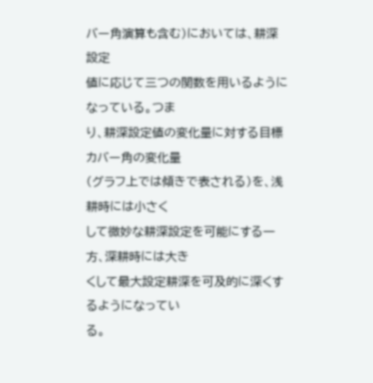バー角演算も含む)においては、耕深設定
値に応じて三つの関数を用いるようになっている。つま
り、耕深設定値の変化量に対する目標カバー角の変化量
(グラフ上では傾きで表される)を、浅耕時には小さく
して微妙な耕深設定を可能にする一方、深耕時には大き
くして最大設定耕深を可及的に深くするようになってい
る。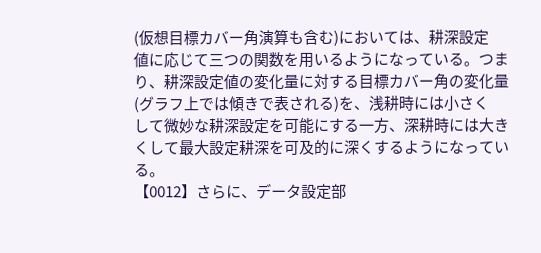(仮想目標カバー角演算も含む)においては、耕深設定
値に応じて三つの関数を用いるようになっている。つま
り、耕深設定値の変化量に対する目標カバー角の変化量
(グラフ上では傾きで表される)を、浅耕時には小さく
して微妙な耕深設定を可能にする一方、深耕時には大き
くして最大設定耕深を可及的に深くするようになってい
る。
【0012】さらに、データ設定部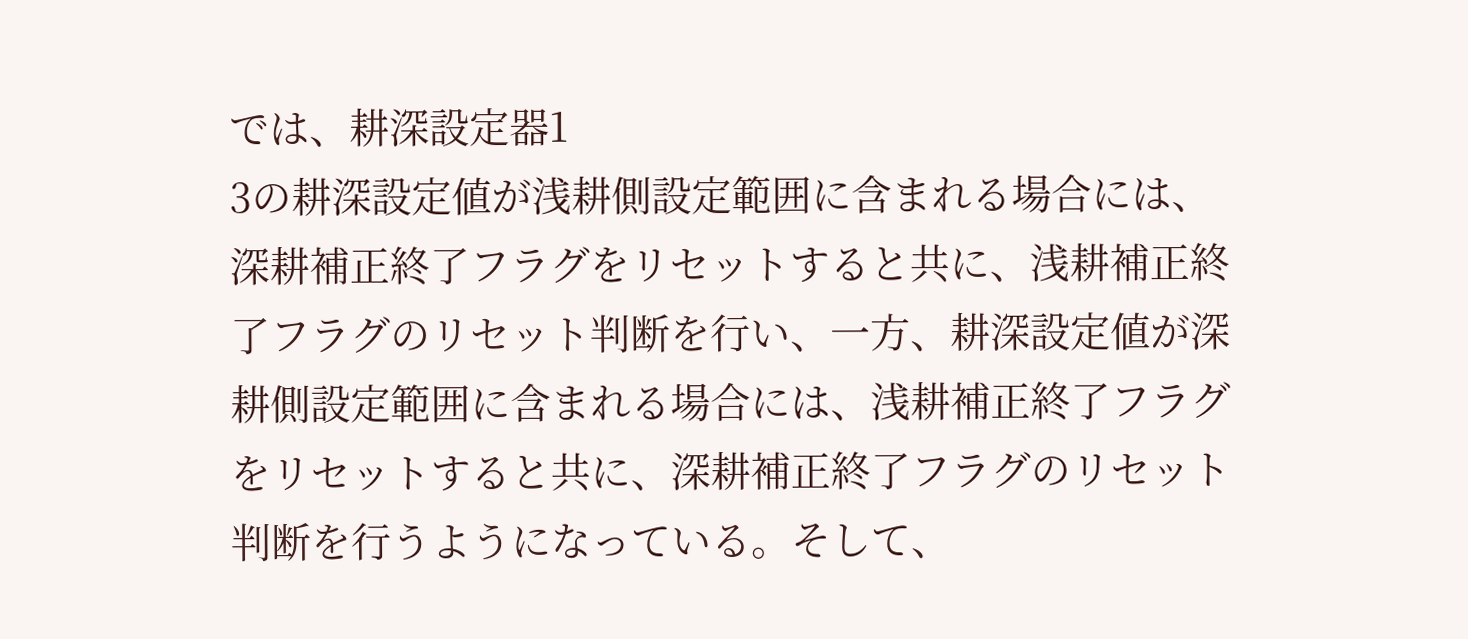では、耕深設定器1
3の耕深設定値が浅耕側設定範囲に含まれる場合には、
深耕補正終了フラグをリセットすると共に、浅耕補正終
了フラグのリセット判断を行い、一方、耕深設定値が深
耕側設定範囲に含まれる場合には、浅耕補正終了フラグ
をリセットすると共に、深耕補正終了フラグのリセット
判断を行うようになっている。そして、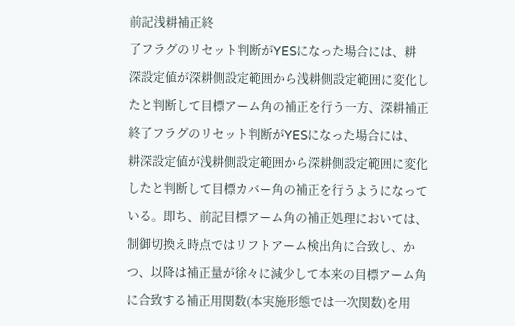前記浅耕補正終
了フラグのリセット判断がYESになった場合には、耕
深設定値が深耕側設定範囲から浅耕側設定範囲に変化し
たと判断して目標アーム角の補正を行う一方、深耕補正
終了フラグのリセット判断がYESになった場合には、
耕深設定値が浅耕側設定範囲から深耕側設定範囲に変化
したと判断して目標カバー角の補正を行うようになって
いる。即ち、前記目標アーム角の補正処理においては、
制御切換え時点ではリフトアーム検出角に合致し、か
つ、以降は補正量が徐々に減少して本来の目標アーム角
に合致する補正用関数(本実施形態では一次関数)を用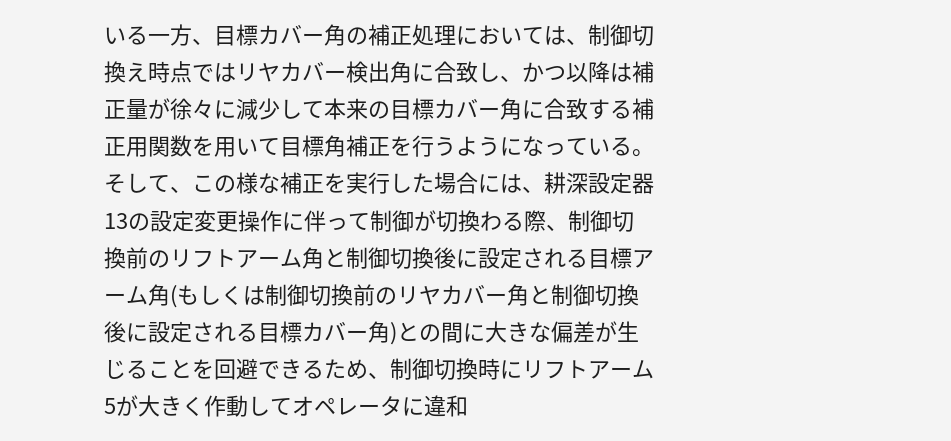いる一方、目標カバー角の補正処理においては、制御切
換え時点ではリヤカバー検出角に合致し、かつ以降は補
正量が徐々に減少して本来の目標カバー角に合致する補
正用関数を用いて目標角補正を行うようになっている。
そして、この様な補正を実行した場合には、耕深設定器
13の設定変更操作に伴って制御が切換わる際、制御切
換前のリフトアーム角と制御切換後に設定される目標ア
ーム角(もしくは制御切換前のリヤカバー角と制御切換
後に設定される目標カバー角)との間に大きな偏差が生
じることを回避できるため、制御切換時にリフトアーム
5が大きく作動してオペレータに違和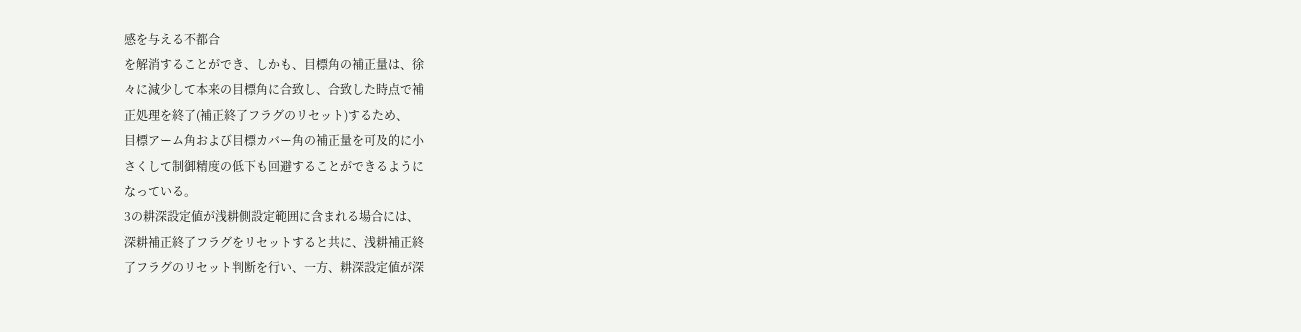感を与える不都合
を解消することができ、しかも、目標角の補正量は、徐
々に減少して本来の目標角に合致し、合致した時点で補
正処理を終了(補正終了フラグのリセット)するため、
目標アーム角および目標カバー角の補正量を可及的に小
さくして制御精度の低下も回避することができるように
なっている。
3の耕深設定値が浅耕側設定範囲に含まれる場合には、
深耕補正終了フラグをリセットすると共に、浅耕補正終
了フラグのリセット判断を行い、一方、耕深設定値が深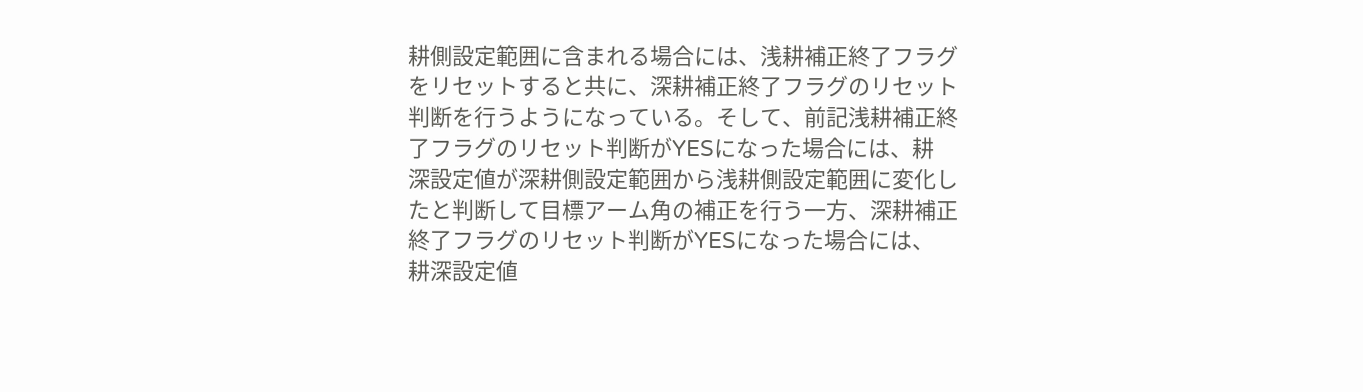耕側設定範囲に含まれる場合には、浅耕補正終了フラグ
をリセットすると共に、深耕補正終了フラグのリセット
判断を行うようになっている。そして、前記浅耕補正終
了フラグのリセット判断がYESになった場合には、耕
深設定値が深耕側設定範囲から浅耕側設定範囲に変化し
たと判断して目標アーム角の補正を行う一方、深耕補正
終了フラグのリセット判断がYESになった場合には、
耕深設定値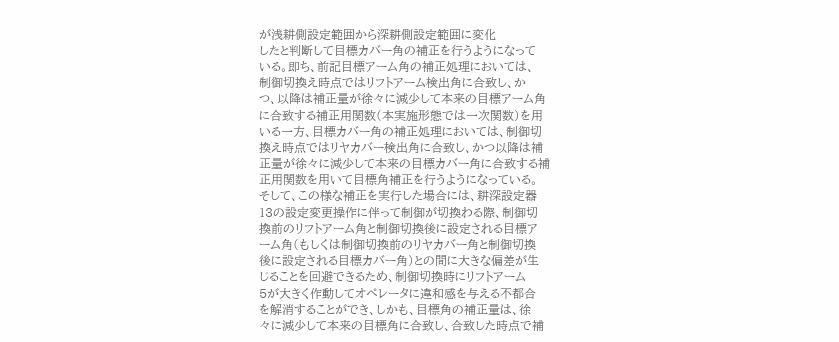が浅耕側設定範囲から深耕側設定範囲に変化
したと判断して目標カバー角の補正を行うようになって
いる。即ち、前記目標アーム角の補正処理においては、
制御切換え時点ではリフトアーム検出角に合致し、か
つ、以降は補正量が徐々に減少して本来の目標アーム角
に合致する補正用関数(本実施形態では一次関数)を用
いる一方、目標カバー角の補正処理においては、制御切
換え時点ではリヤカバー検出角に合致し、かつ以降は補
正量が徐々に減少して本来の目標カバー角に合致する補
正用関数を用いて目標角補正を行うようになっている。
そして、この様な補正を実行した場合には、耕深設定器
13の設定変更操作に伴って制御が切換わる際、制御切
換前のリフトアーム角と制御切換後に設定される目標ア
ーム角(もしくは制御切換前のリヤカバー角と制御切換
後に設定される目標カバー角)との間に大きな偏差が生
じることを回避できるため、制御切換時にリフトアーム
5が大きく作動してオペレータに違和感を与える不都合
を解消することができ、しかも、目標角の補正量は、徐
々に減少して本来の目標角に合致し、合致した時点で補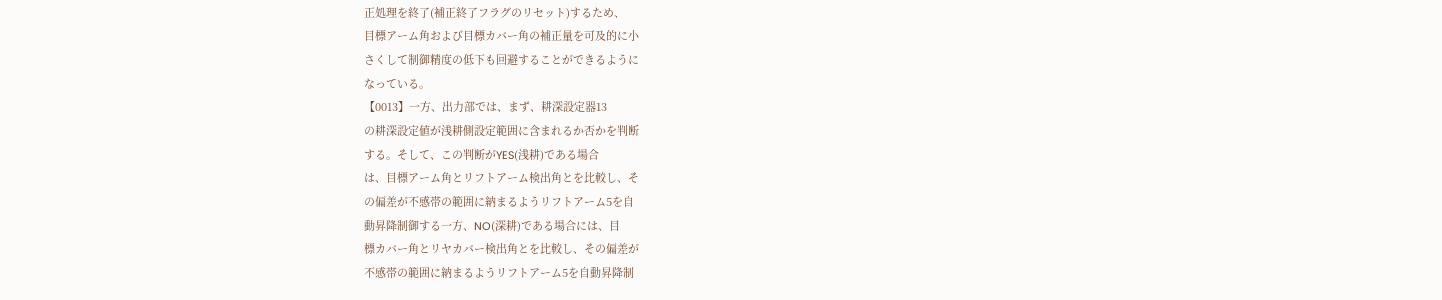正処理を終了(補正終了フラグのリセット)するため、
目標アーム角および目標カバー角の補正量を可及的に小
さくして制御精度の低下も回避することができるように
なっている。
【0013】一方、出力部では、まず、耕深設定器13
の耕深設定値が浅耕側設定範囲に含まれるか否かを判断
する。そして、この判断がYES(浅耕)である場合
は、目標アーム角とリフトアーム検出角とを比較し、そ
の偏差が不感帯の範囲に納まるようリフトアーム5を自
動昇降制御する一方、NO(深耕)である場合には、目
標カバー角とリヤカバー検出角とを比較し、その偏差が
不感帯の範囲に納まるようリフトアーム5を自動昇降制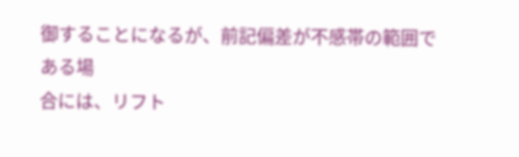御することになるが、前記偏差が不感帯の範囲である場
合には、リフト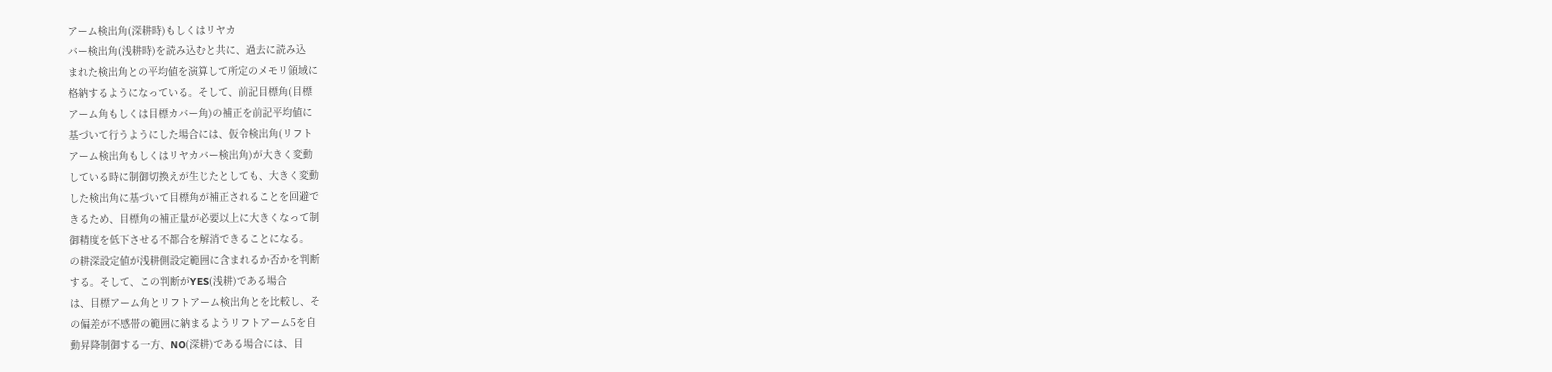アーム検出角(深耕時)もしくはリヤカ
バー検出角(浅耕時)を読み込むと共に、過去に読み込
まれた検出角との平均値を演算して所定のメモリ領域に
格納するようになっている。そして、前記目標角(目標
アーム角もしくは目標カバー角)の補正を前記平均値に
基づいて行うようにした場合には、仮令検出角(リフト
アーム検出角もしくはリヤカバー検出角)が大きく変動
している時に制御切換えが生じたとしても、大きく変動
した検出角に基づいて目標角が補正されることを回避で
きるため、目標角の補正量が必要以上に大きくなって制
御精度を低下させる不都合を解消できることになる。
の耕深設定値が浅耕側設定範囲に含まれるか否かを判断
する。そして、この判断がYES(浅耕)である場合
は、目標アーム角とリフトアーム検出角とを比較し、そ
の偏差が不感帯の範囲に納まるようリフトアーム5を自
動昇降制御する一方、NO(深耕)である場合には、目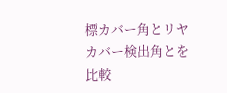標カバー角とリヤカバー検出角とを比較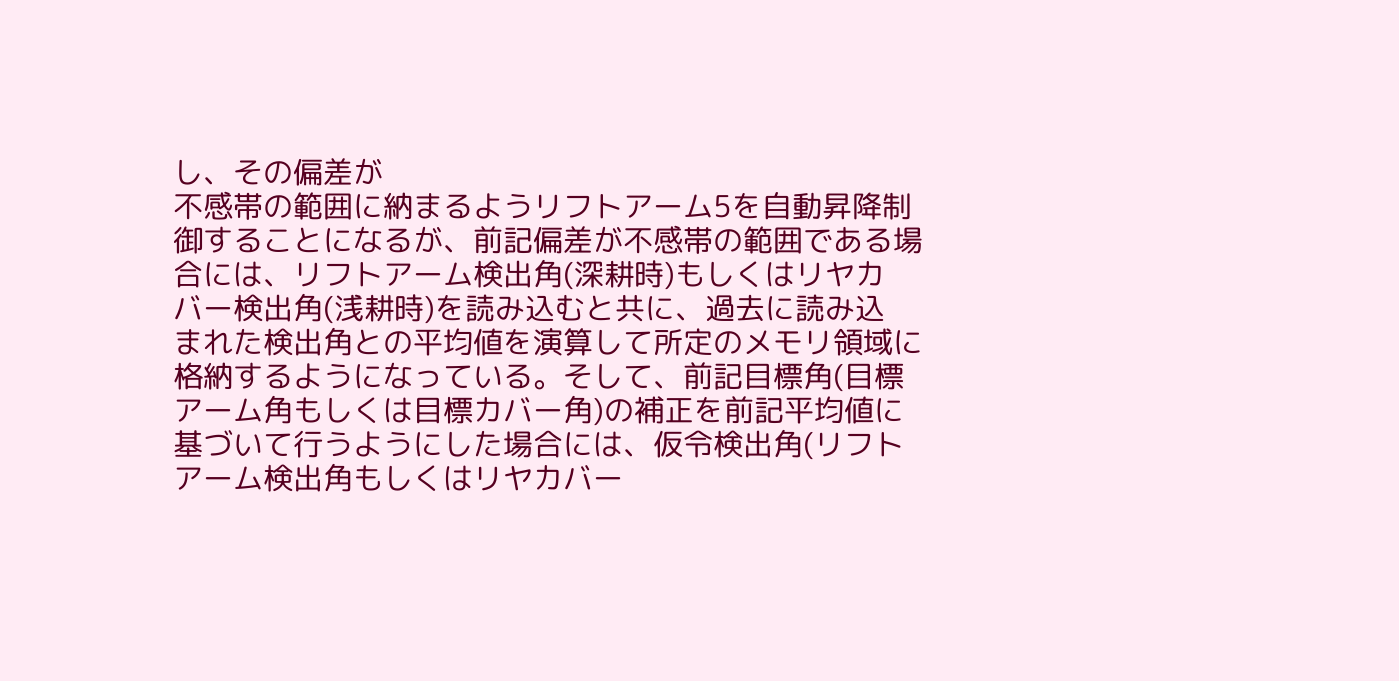し、その偏差が
不感帯の範囲に納まるようリフトアーム5を自動昇降制
御することになるが、前記偏差が不感帯の範囲である場
合には、リフトアーム検出角(深耕時)もしくはリヤカ
バー検出角(浅耕時)を読み込むと共に、過去に読み込
まれた検出角との平均値を演算して所定のメモリ領域に
格納するようになっている。そして、前記目標角(目標
アーム角もしくは目標カバー角)の補正を前記平均値に
基づいて行うようにした場合には、仮令検出角(リフト
アーム検出角もしくはリヤカバー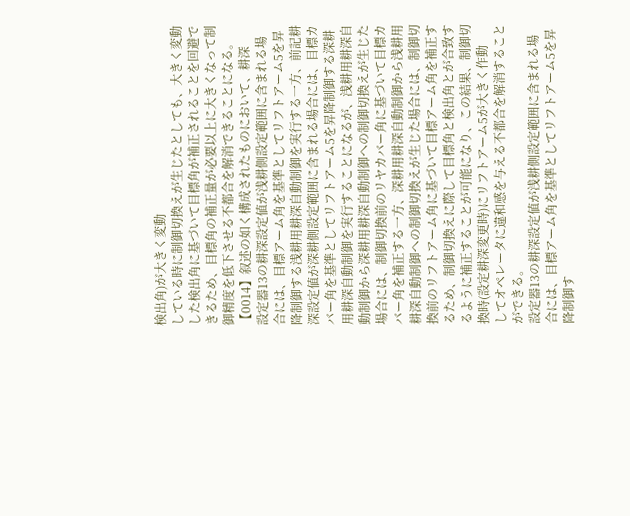検出角)が大きく変動
している時に制御切換えが生じたとしても、大きく変動
した検出角に基づいて目標角が補正されることを回避で
きるため、目標角の補正量が必要以上に大きくなって制
御精度を低下させる不都合を解消できることになる。
【0014】叙述の如く構成されたものにおいて、耕深
設定器13の耕深設定値が浅耕側設定範囲に含まれる場
合には、目標アーム角を基準としてリフトアーム5を昇
降制御する浅耕用耕深自動制御を実行する一方、前記耕
深設定値が深耕側設定範囲に含まれる場合には、目標カ
バー角を基準としてリフトアーム5を昇降制御する深耕
用耕深自動制御を実行することになるが、浅耕用耕深自
動制御から深耕用耕深自動制御への制御切換えが生じた
場合には、制御切換前のリヤカバー角に基づいて目標カ
バー角を補正する一方、深耕用耕深自動制御から浅耕用
耕深自動制御への制御切換えが生じた場合には、制御切
換前のリフトアーム角に基づいて目標アーム角を補正す
るため、制御切換えに際して目標角と検出角とが合致す
るように補正することが可能になり、この結果、制御切
換時(設定耕深変更時)にリフトアーム5が大きく作動
してオペレータに違和感を与える不都合を解消すること
ができる。
設定器13の耕深設定値が浅耕側設定範囲に含まれる場
合には、目標アーム角を基準としてリフトアーム5を昇
降制御す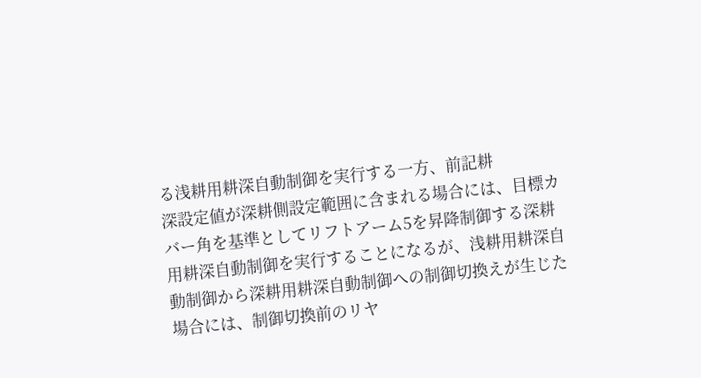る浅耕用耕深自動制御を実行する一方、前記耕
深設定値が深耕側設定範囲に含まれる場合には、目標カ
バー角を基準としてリフトアーム5を昇降制御する深耕
用耕深自動制御を実行することになるが、浅耕用耕深自
動制御から深耕用耕深自動制御への制御切換えが生じた
場合には、制御切換前のリヤ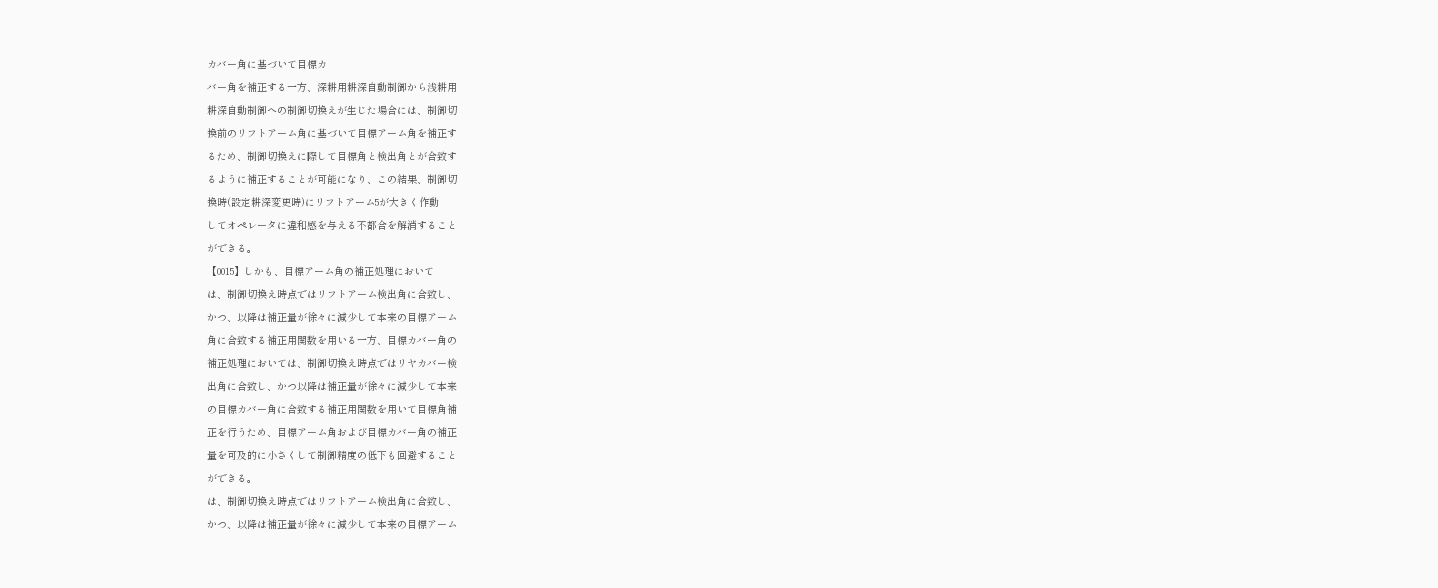カバー角に基づいて目標カ
バー角を補正する一方、深耕用耕深自動制御から浅耕用
耕深自動制御への制御切換えが生じた場合には、制御切
換前のリフトアーム角に基づいて目標アーム角を補正す
るため、制御切換えに際して目標角と検出角とが合致す
るように補正することが可能になり、この結果、制御切
換時(設定耕深変更時)にリフトアーム5が大きく作動
してオペレータに違和感を与える不都合を解消すること
ができる。
【0015】しかも、目標アーム角の補正処理において
は、制御切換え時点ではリフトアーム検出角に合致し、
かつ、以降は補正量が徐々に減少して本来の目標アーム
角に合致する補正用関数を用いる一方、目標カバー角の
補正処理においては、制御切換え時点ではリヤカバー検
出角に合致し、かつ以降は補正量が徐々に減少して本来
の目標カバー角に合致する補正用関数を用いて目標角補
正を行うため、目標アーム角および目標カバー角の補正
量を可及的に小さくして制御精度の低下も回避すること
ができる。
は、制御切換え時点ではリフトアーム検出角に合致し、
かつ、以降は補正量が徐々に減少して本来の目標アーム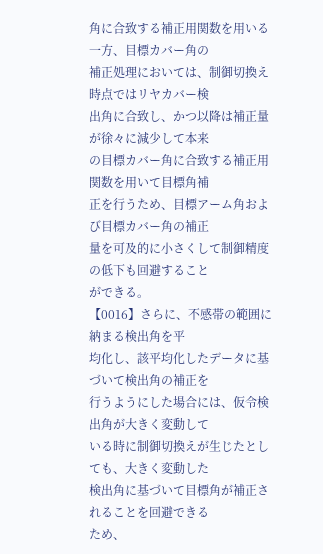角に合致する補正用関数を用いる一方、目標カバー角の
補正処理においては、制御切換え時点ではリヤカバー検
出角に合致し、かつ以降は補正量が徐々に減少して本来
の目標カバー角に合致する補正用関数を用いて目標角補
正を行うため、目標アーム角および目標カバー角の補正
量を可及的に小さくして制御精度の低下も回避すること
ができる。
【0016】さらに、不感帯の範囲に納まる検出角を平
均化し、該平均化したデータに基づいて検出角の補正を
行うようにした場合には、仮令検出角が大きく変動して
いる時に制御切換えが生じたとしても、大きく変動した
検出角に基づいて目標角が補正されることを回避できる
ため、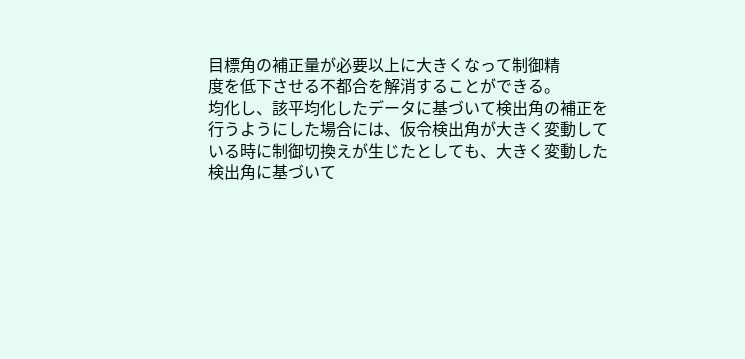目標角の補正量が必要以上に大きくなって制御精
度を低下させる不都合を解消することができる。
均化し、該平均化したデータに基づいて検出角の補正を
行うようにした場合には、仮令検出角が大きく変動して
いる時に制御切換えが生じたとしても、大きく変動した
検出角に基づいて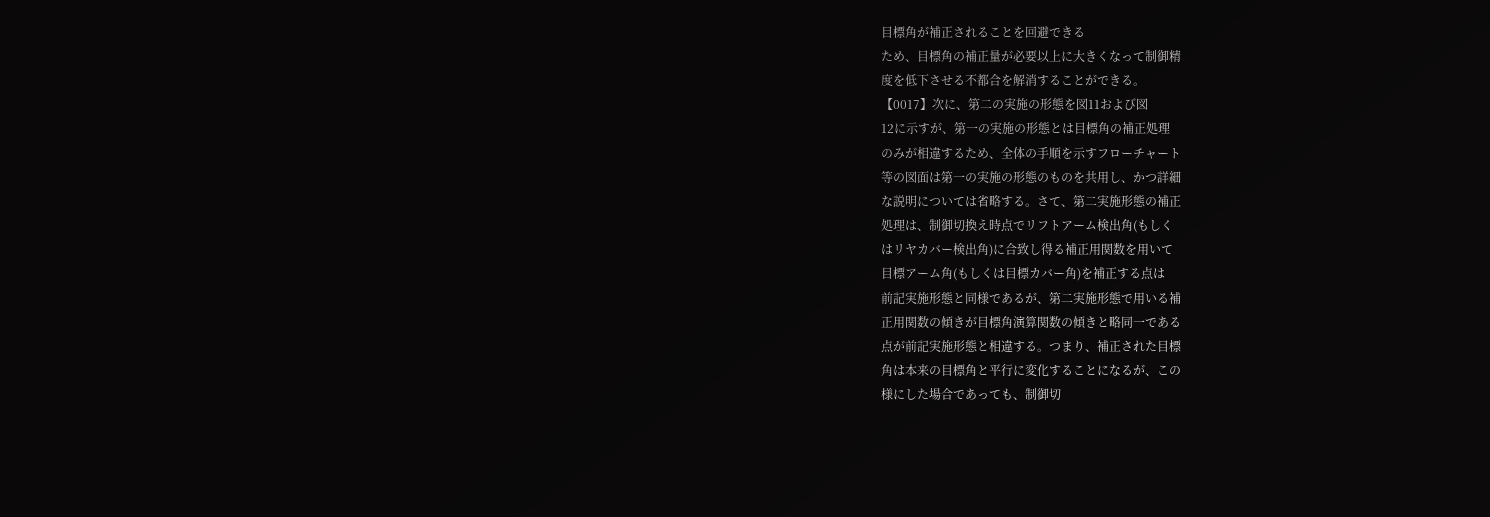目標角が補正されることを回避できる
ため、目標角の補正量が必要以上に大きくなって制御精
度を低下させる不都合を解消することができる。
【0017】次に、第二の実施の形態を図11および図
12に示すが、第一の実施の形態とは目標角の補正処理
のみが相違するため、全体の手順を示すフローチャート
等の図面は第一の実施の形態のものを共用し、かつ詳細
な説明については省略する。さて、第二実施形態の補正
処理は、制御切換え時点でリフトアーム検出角(もしく
はリヤカバー検出角)に合致し得る補正用関数を用いて
目標アーム角(もしくは目標カバー角)を補正する点は
前記実施形態と同様であるが、第二実施形態で用いる補
正用関数の傾きが目標角演算関数の傾きと略同一である
点が前記実施形態と相違する。つまり、補正された目標
角は本来の目標角と平行に変化することになるが、この
様にした場合であっても、制御切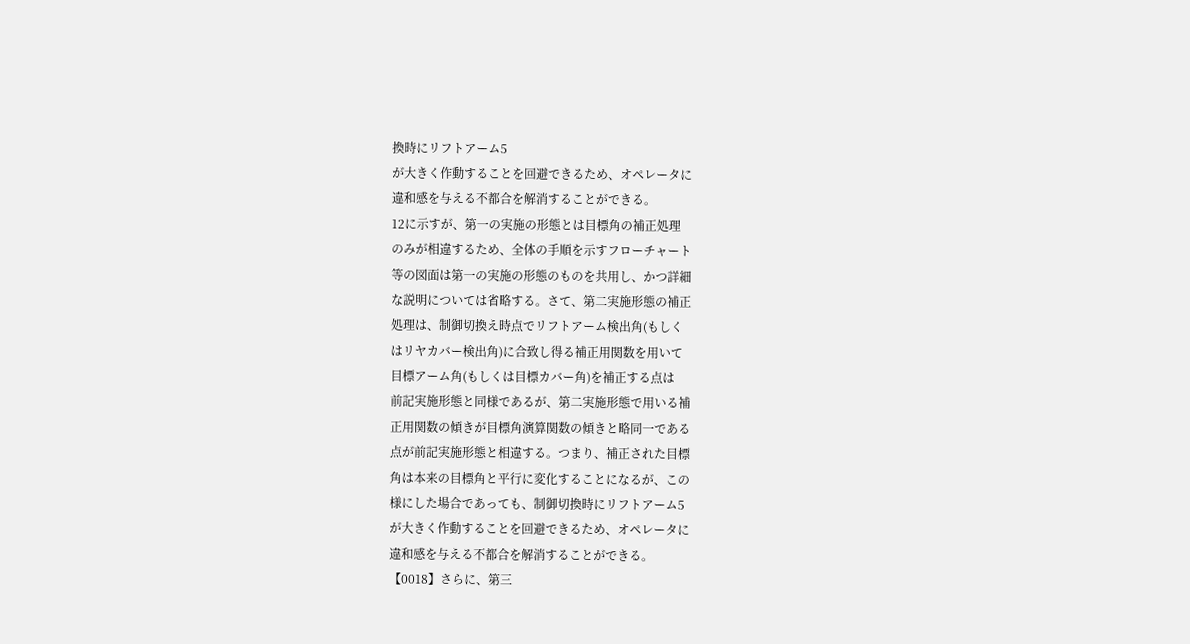換時にリフトアーム5
が大きく作動することを回避できるため、オペレータに
違和感を与える不都合を解消することができる。
12に示すが、第一の実施の形態とは目標角の補正処理
のみが相違するため、全体の手順を示すフローチャート
等の図面は第一の実施の形態のものを共用し、かつ詳細
な説明については省略する。さて、第二実施形態の補正
処理は、制御切換え時点でリフトアーム検出角(もしく
はリヤカバー検出角)に合致し得る補正用関数を用いて
目標アーム角(もしくは目標カバー角)を補正する点は
前記実施形態と同様であるが、第二実施形態で用いる補
正用関数の傾きが目標角演算関数の傾きと略同一である
点が前記実施形態と相違する。つまり、補正された目標
角は本来の目標角と平行に変化することになるが、この
様にした場合であっても、制御切換時にリフトアーム5
が大きく作動することを回避できるため、オペレータに
違和感を与える不都合を解消することができる。
【0018】さらに、第三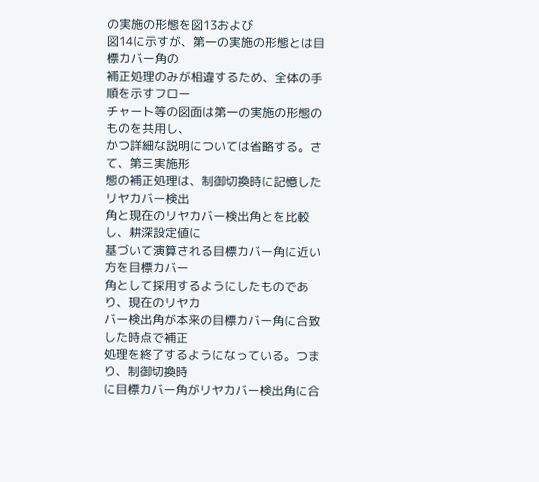の実施の形態を図13および
図14に示すが、第一の実施の形態とは目標カバー角の
補正処理のみが相違するため、全体の手順を示すフロー
チャート等の図面は第一の実施の形態のものを共用し、
かつ詳細な説明については省略する。さて、第三実施形
態の補正処理は、制御切換時に記憶したリヤカバー検出
角と現在のリヤカバー検出角とを比較し、耕深設定値に
基づいて演算される目標カバー角に近い方を目標カバー
角として採用するようにしたものであり、現在のリヤカ
バー検出角が本来の目標カバー角に合致した時点で補正
処理を終了するようになっている。つまり、制御切換時
に目標カバー角がリヤカバー検出角に合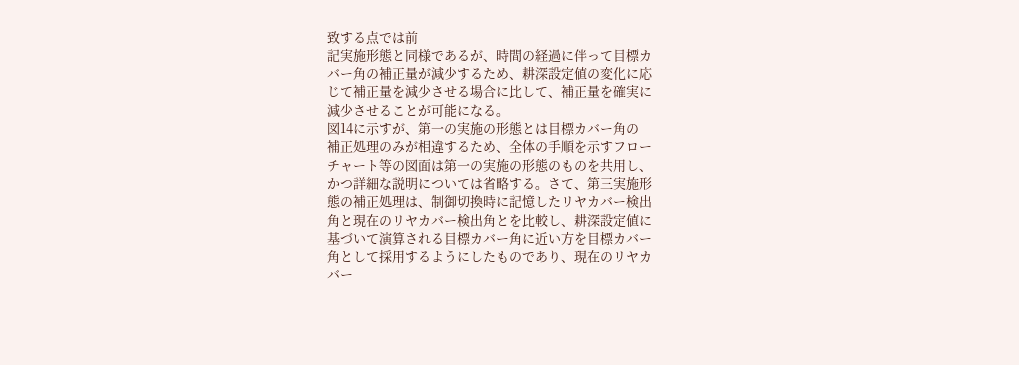致する点では前
記実施形態と同様であるが、時間の経過に伴って目標カ
バー角の補正量が減少するため、耕深設定値の変化に応
じて補正量を減少させる場合に比して、補正量を確実に
減少させることが可能になる。
図14に示すが、第一の実施の形態とは目標カバー角の
補正処理のみが相違するため、全体の手順を示すフロー
チャート等の図面は第一の実施の形態のものを共用し、
かつ詳細な説明については省略する。さて、第三実施形
態の補正処理は、制御切換時に記憶したリヤカバー検出
角と現在のリヤカバー検出角とを比較し、耕深設定値に
基づいて演算される目標カバー角に近い方を目標カバー
角として採用するようにしたものであり、現在のリヤカ
バー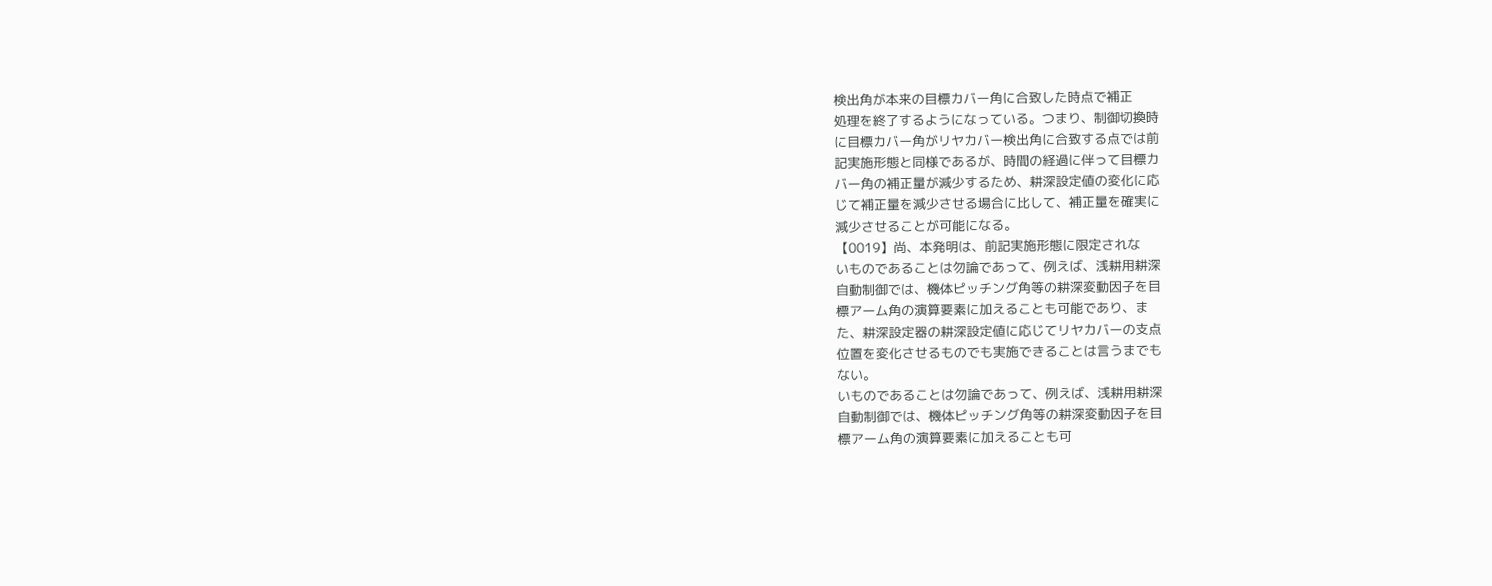検出角が本来の目標カバー角に合致した時点で補正
処理を終了するようになっている。つまり、制御切換時
に目標カバー角がリヤカバー検出角に合致する点では前
記実施形態と同様であるが、時間の経過に伴って目標カ
バー角の補正量が減少するため、耕深設定値の変化に応
じて補正量を減少させる場合に比して、補正量を確実に
減少させることが可能になる。
【0019】尚、本発明は、前記実施形態に限定されな
いものであることは勿論であって、例えば、浅耕用耕深
自動制御では、機体ピッチング角等の耕深変動因子を目
標アーム角の演算要素に加えることも可能であり、ま
た、耕深設定器の耕深設定値に応じてリヤカバーの支点
位置を変化させるものでも実施できることは言うまでも
ない。
いものであることは勿論であって、例えば、浅耕用耕深
自動制御では、機体ピッチング角等の耕深変動因子を目
標アーム角の演算要素に加えることも可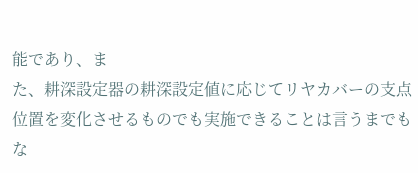能であり、ま
た、耕深設定器の耕深設定値に応じてリヤカバーの支点
位置を変化させるものでも実施できることは言うまでも
な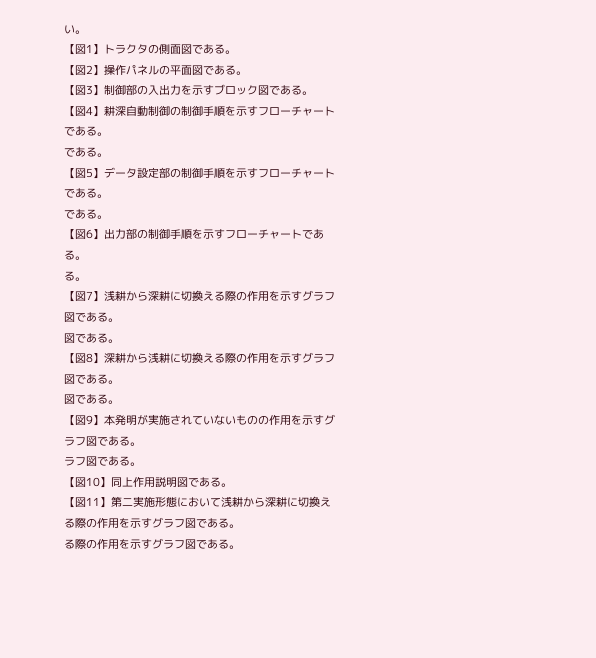い。
【図1】トラクタの側面図である。
【図2】操作パネルの平面図である。
【図3】制御部の入出力を示すブロック図である。
【図4】耕深自動制御の制御手順を示すフローチャート
である。
である。
【図5】データ設定部の制御手順を示すフローチャート
である。
である。
【図6】出力部の制御手順を示すフローチャートであ
る。
る。
【図7】浅耕から深耕に切換える際の作用を示すグラフ
図である。
図である。
【図8】深耕から浅耕に切換える際の作用を示すグラフ
図である。
図である。
【図9】本発明が実施されていないものの作用を示すグ
ラフ図である。
ラフ図である。
【図10】同上作用説明図である。
【図11】第二実施形態において浅耕から深耕に切換え
る際の作用を示すグラフ図である。
る際の作用を示すグラフ図である。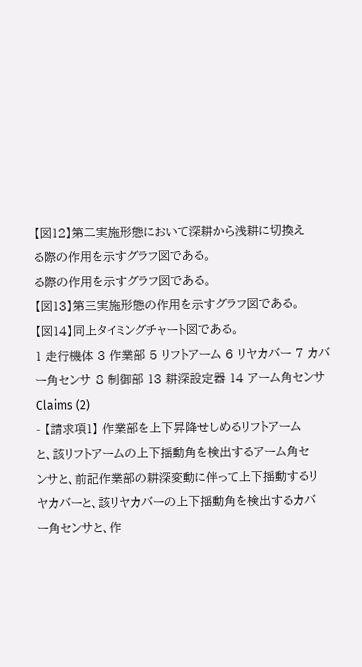【図12】第二実施形態において深耕から浅耕に切換え
る際の作用を示すグラフ図である。
る際の作用を示すグラフ図である。
【図13】第三実施形態の作用を示すグラフ図である。
【図14】同上タイミングチャート図である。
1 走行機体 3 作業部 5 リフトアーム 6 リヤカバー 7 カバー角センサ 8 制御部 13 耕深設定器 14 アーム角センサ
Claims (2)
- 【請求項1】 作業部を上下昇降せしめるリフトアーム
と、該リフトアームの上下揺動角を検出するアーム角セ
ンサと、前記作業部の耕深変動に伴って上下揺動するリ
ヤカバーと、該リヤカバーの上下揺動角を検出するカバ
ー角センサと、作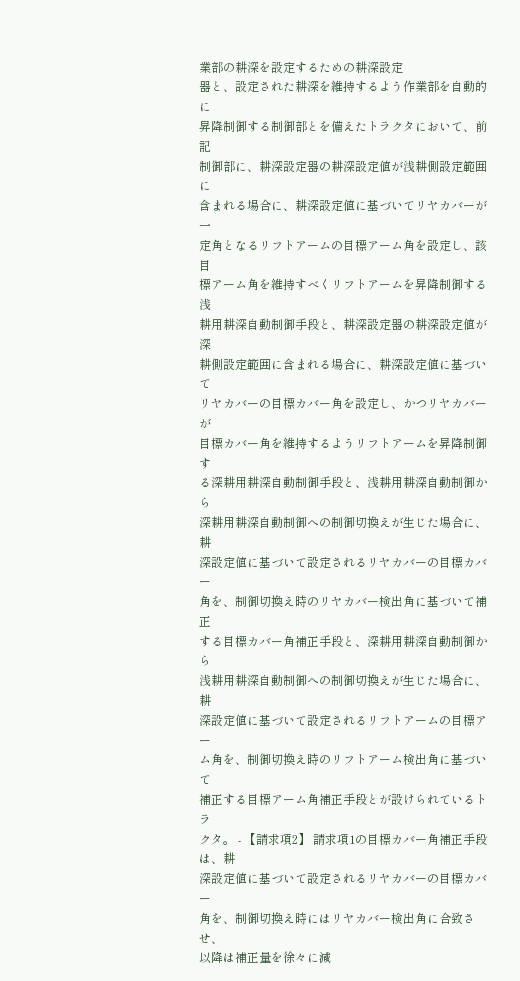業部の耕深を設定するための耕深設定
器と、設定された耕深を維持するよう作業部を自動的に
昇降制御する制御部とを備えたトラクタにおいて、前記
制御部に、耕深設定器の耕深設定値が浅耕側設定範囲に
含まれる場合に、耕深設定値に基づいてリヤカバーが一
定角となるリフトアームの目標アーム角を設定し、該目
標アーム角を維持すべくリフトアームを昇降制御する浅
耕用耕深自動制御手段と、耕深設定器の耕深設定値が深
耕側設定範囲に含まれる場合に、耕深設定値に基づいて
リヤカバーの目標カバー角を設定し、かつリヤカバーが
目標カバー角を維持するようリフトアームを昇降制御す
る深耕用耕深自動制御手段と、浅耕用耕深自動制御から
深耕用耕深自動制御への制御切換えが生じた場合に、耕
深設定値に基づいて設定されるリヤカバーの目標カバー
角を、制御切換え時のリヤカバー検出角に基づいて補正
する目標カバー角補正手段と、深耕用耕深自動制御から
浅耕用耕深自動制御への制御切換えが生じた場合に、耕
深設定値に基づいて設定されるリフトアームの目標アー
ム角を、制御切換え時のリフトアーム検出角に基づいて
補正する目標アーム角補正手段とが設けられているトラ
クタ。 - 【請求項2】 請求項1の目標カバー角補正手段は、耕
深設定値に基づいて設定されるリヤカバーの目標カバー
角を、制御切換え時にはリヤカバー検出角に合致させ、
以降は補正量を徐々に減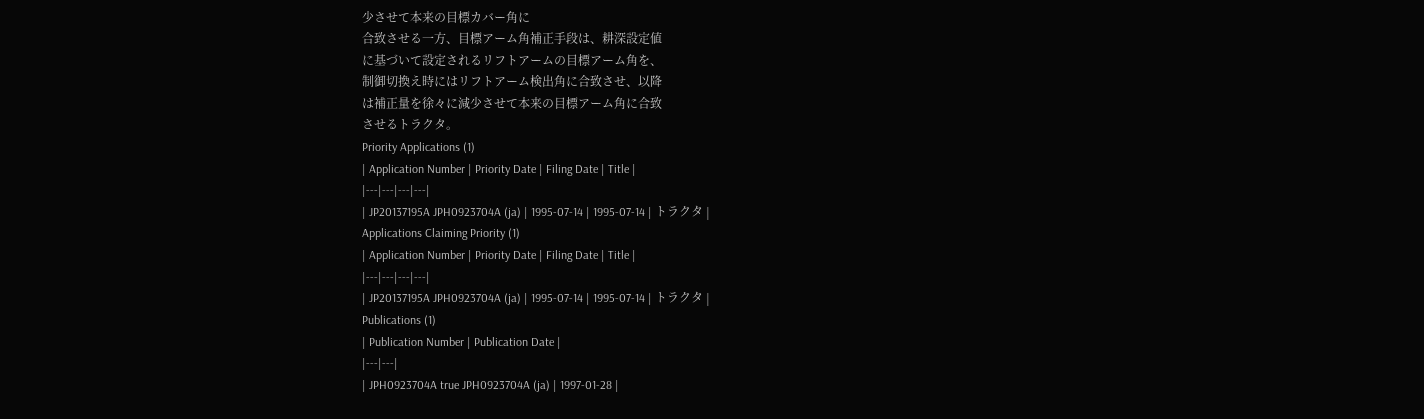少させて本来の目標カバー角に
合致させる一方、目標アーム角補正手段は、耕深設定値
に基づいて設定されるリフトアームの目標アーム角を、
制御切換え時にはリフトアーム検出角に合致させ、以降
は補正量を徐々に減少させて本来の目標アーム角に合致
させるトラクタ。
Priority Applications (1)
| Application Number | Priority Date | Filing Date | Title |
|---|---|---|---|
| JP20137195A JPH0923704A (ja) | 1995-07-14 | 1995-07-14 | トラクタ |
Applications Claiming Priority (1)
| Application Number | Priority Date | Filing Date | Title |
|---|---|---|---|
| JP20137195A JPH0923704A (ja) | 1995-07-14 | 1995-07-14 | トラクタ |
Publications (1)
| Publication Number | Publication Date |
|---|---|
| JPH0923704A true JPH0923704A (ja) | 1997-01-28 |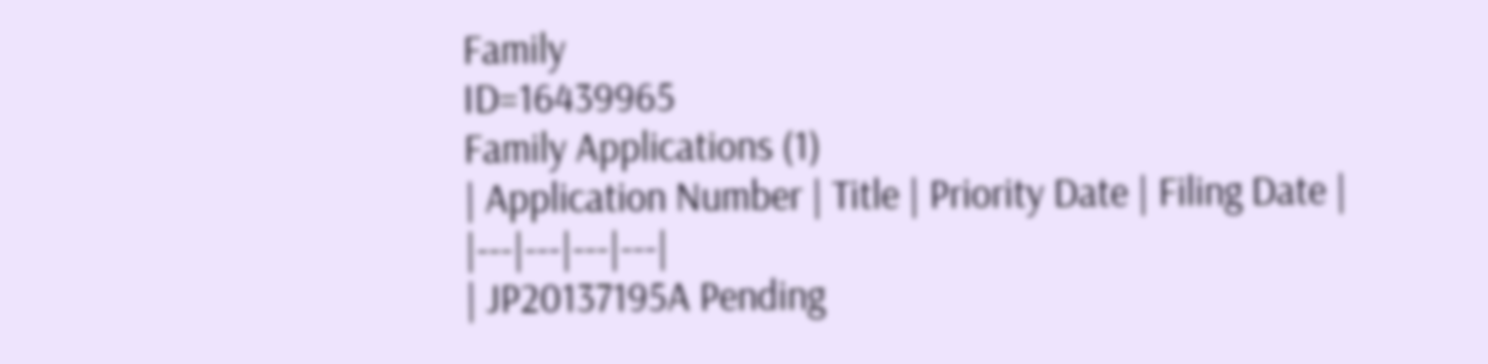Family
ID=16439965
Family Applications (1)
| Application Number | Title | Priority Date | Filing Date |
|---|---|---|---|
| JP20137195A Pending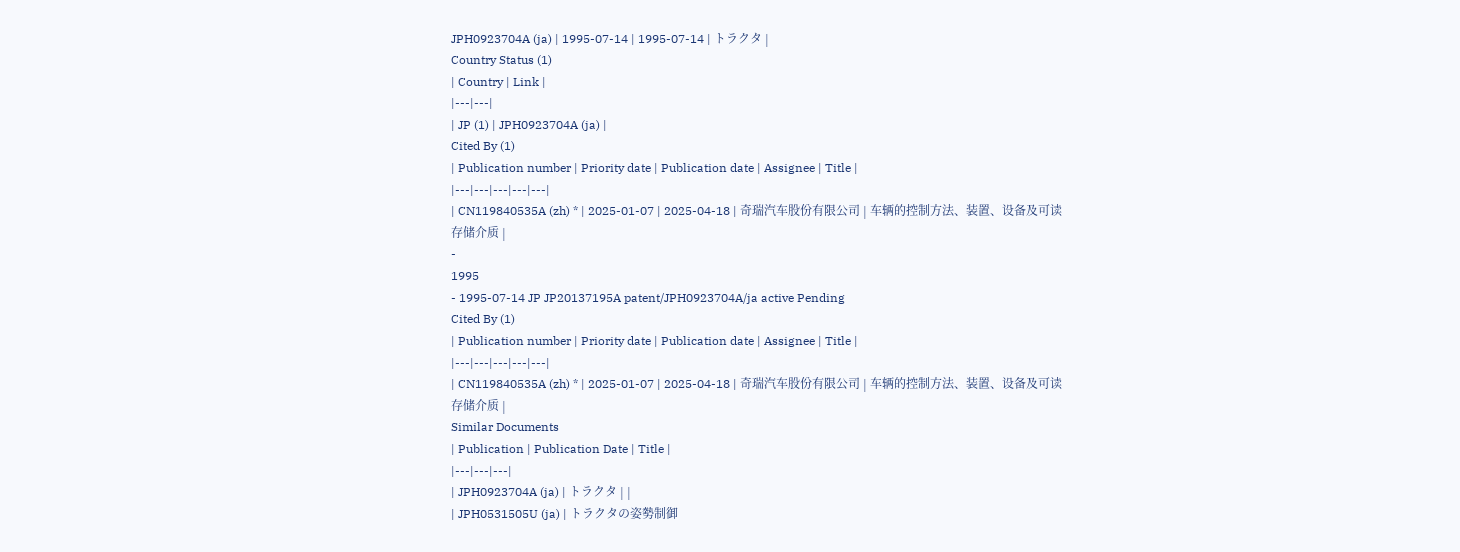JPH0923704A (ja) | 1995-07-14 | 1995-07-14 | トラクタ |
Country Status (1)
| Country | Link |
|---|---|
| JP (1) | JPH0923704A (ja) |
Cited By (1)
| Publication number | Priority date | Publication date | Assignee | Title |
|---|---|---|---|---|
| CN119840535A (zh) * | 2025-01-07 | 2025-04-18 | 奇瑞汽车股份有限公司 | 车辆的控制方法、装置、设备及可读存储介质 |
-
1995
- 1995-07-14 JP JP20137195A patent/JPH0923704A/ja active Pending
Cited By (1)
| Publication number | Priority date | Publication date | Assignee | Title |
|---|---|---|---|---|
| CN119840535A (zh) * | 2025-01-07 | 2025-04-18 | 奇瑞汽车股份有限公司 | 车辆的控制方法、装置、设备及可读存储介质 |
Similar Documents
| Publication | Publication Date | Title |
|---|---|---|
| JPH0923704A (ja) | トラクタ | |
| JPH0531505U (ja) | トラクタの姿勢制御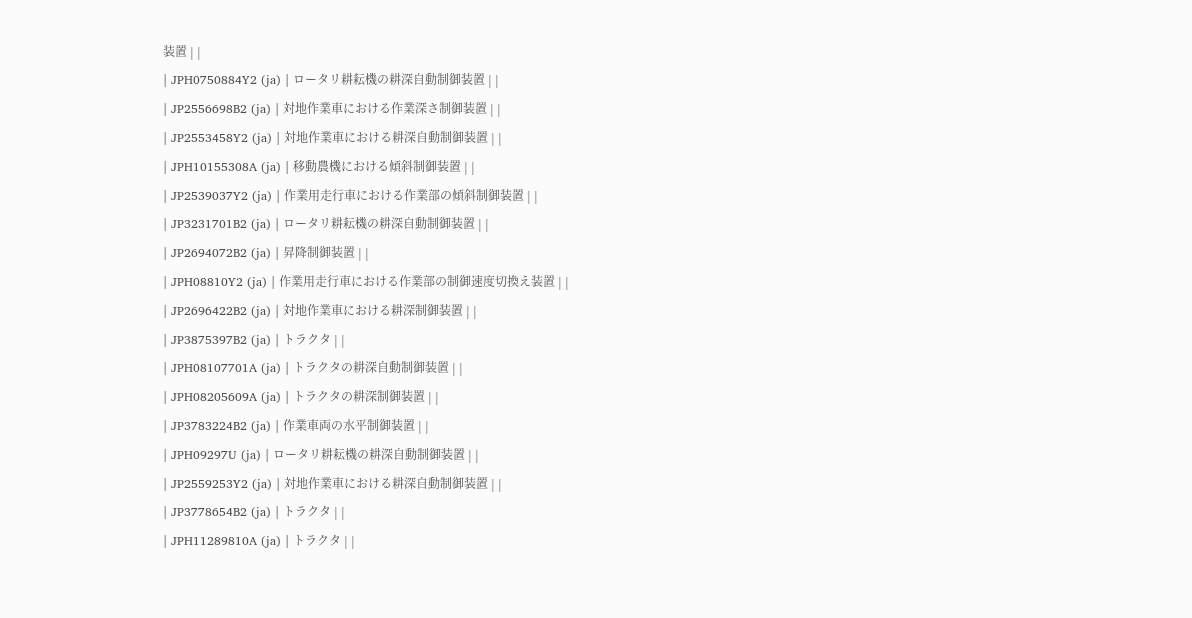装置 | |
| JPH0750884Y2 (ja) | ロータリ耕耘機の耕深自動制御装置 | |
| JP2556698B2 (ja) | 対地作業車における作業深さ制御装置 | |
| JP2553458Y2 (ja) | 対地作業車における耕深自動制御装置 | |
| JPH10155308A (ja) | 移動農機における傾斜制御装置 | |
| JP2539037Y2 (ja) | 作業用走行車における作業部の傾斜制御装置 | |
| JP3231701B2 (ja) | ロータリ耕耘機の耕深自動制御装置 | |
| JP2694072B2 (ja) | 昇降制御装置 | |
| JPH08810Y2 (ja) | 作業用走行車における作業部の制御速度切換え装置 | |
| JP2696422B2 (ja) | 対地作業車における耕深制御装置 | |
| JP3875397B2 (ja) | トラクタ | |
| JPH08107701A (ja) | トラクタの耕深自動制御装置 | |
| JPH08205609A (ja) | トラクタの耕深制御装置 | |
| JP3783224B2 (ja) | 作業車両の水平制御装置 | |
| JPH09297U (ja) | ロータリ耕耘機の耕深自動制御装置 | |
| JP2559253Y2 (ja) | 対地作業車における耕深自動制御装置 | |
| JP3778654B2 (ja) | トラクタ | |
| JPH11289810A (ja) | トラクタ | |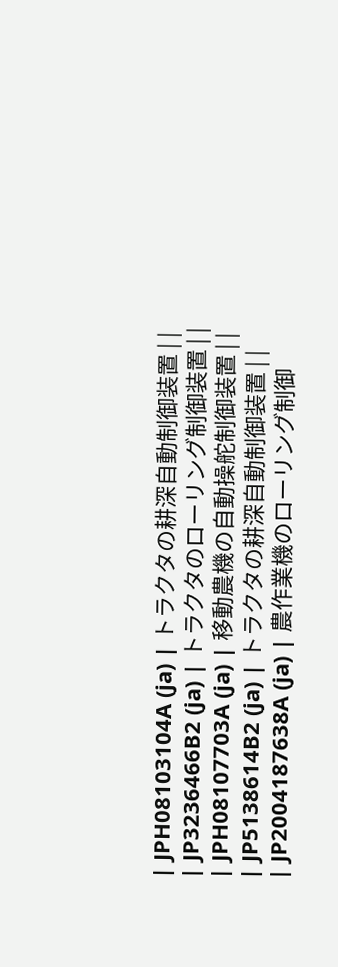| JPH08103104A (ja) | トラクタの耕深自動制御装置 | |
| JP3236466B2 (ja) | トラクタのローリング制御装置 | |
| JPH08107703A (ja) | 移動農機の自動操舵制御装置 | |
| JP5138614B2 (ja) | トラクタの耕深自動制御装置 | |
| JP2004187638A (ja) | 農作業機のローリング制御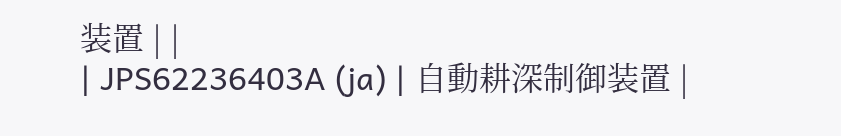装置 | |
| JPS62236403A (ja) | 自動耕深制御装置 |